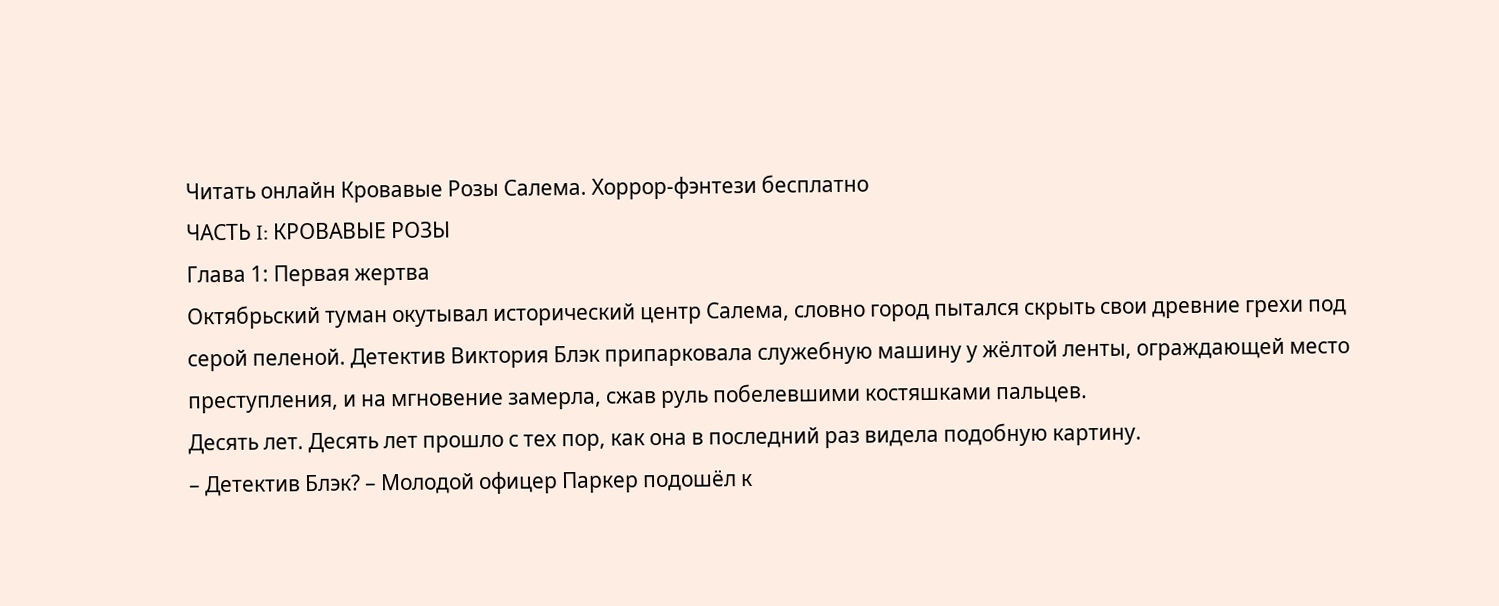Читать онлайн Кровавые Розы Салема. Хоррор-фэнтези бесплатно
ЧАСТЬ I: КРОВАВЫЕ РОЗЫ
Глава 1: Первая жертва
Октябрьский туман окутывал исторический центр Салема, словно город пытался скрыть свои древние грехи под серой пеленой. Детектив Виктория Блэк припарковала служебную машину у жёлтой ленты, ограждающей место преступления, и на мгновение замерла, сжав руль побелевшими костяшками пальцев.
Десять лет. Десять лет прошло с тех пор, как она в последний раз видела подобную картину.
– Детектив Блэк? – Молодой офицер Паркер подошёл к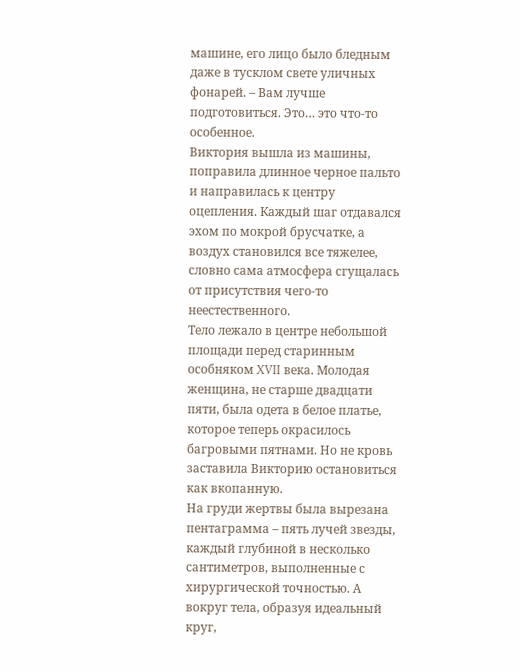машине, его лицо было бледным даже в тусклом свете уличных фонарей. – Вам лучше подготовиться. Это… это что-то особенное.
Виктория вышла из машины, поправила длинное черное пальто и направилась к центру оцепления. Каждый шаг отдавался эхом по мокрой брусчатке, а воздух становился все тяжелее, словно сама атмосфера сгущалась от присутствия чего-то неестественного.
Тело лежало в центре небольшой площади перед старинным особняком XVII века. Молодая женщина, не старше двадцати пяти, была одета в белое платье, которое теперь окрасилось багровыми пятнами. Но не кровь заставила Викторию остановиться как вкопанную.
На груди жертвы была вырезана пентаграмма – пять лучей звезды, каждый глубиной в несколько сантиметров, выполненные с хирургической точностью. А вокруг тела, образуя идеальный круг,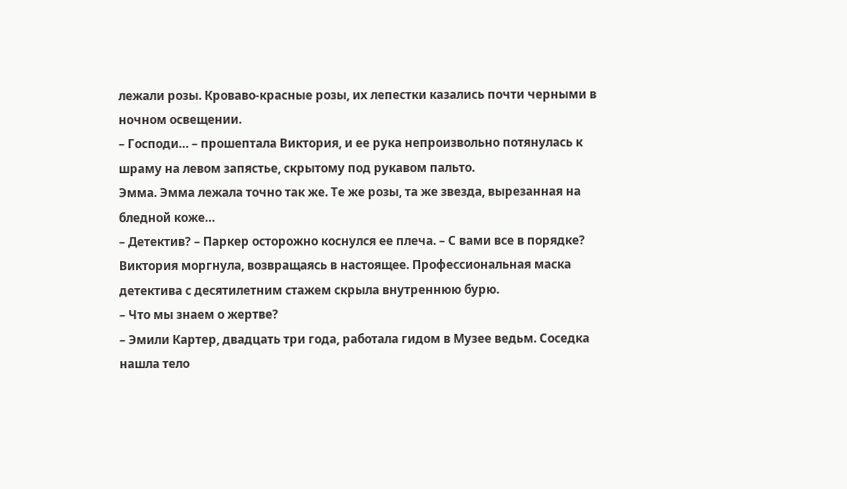лежали розы. Кроваво-красные розы, их лепестки казались почти черными в ночном освещении.
– Господи… – прошептала Виктория, и ее рука непроизвольно потянулась к шраму на левом запястье, скрытому под рукавом пальто.
Эмма. Эмма лежала точно так же. Те же розы, та же звезда, вырезанная на бледной коже…
– Детектив? – Паркер осторожно коснулся ее плеча. – С вами все в порядке?
Виктория моргнула, возвращаясь в настоящее. Профессиональная маска детектива с десятилетним стажем скрыла внутреннюю бурю.
– Что мы знаем о жертве?
– Эмили Картер, двадцать три года, работала гидом в Музее ведьм. Соседка нашла тело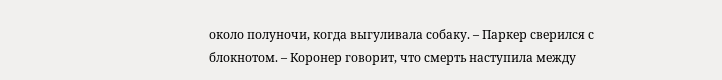около полуночи, когда выгуливала собаку. – Паркер сверился с блокнотом. – Коронер говорит, что смерть наступила между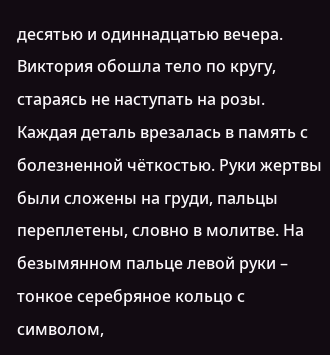десятью и одиннадцатью вечера.
Виктория обошла тело по кругу, стараясь не наступать на розы. Каждая деталь врезалась в память с болезненной чёткостью. Руки жертвы были сложены на груди, пальцы переплетены, словно в молитве. На безымянном пальце левой руки – тонкое серебряное кольцо с символом,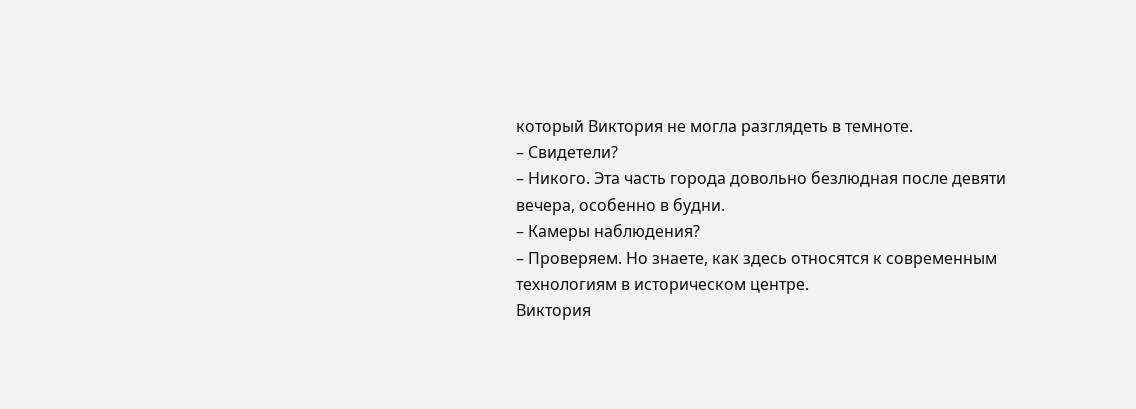который Виктория не могла разглядеть в темноте.
– Свидетели?
– Никого. Эта часть города довольно безлюдная после девяти вечера, особенно в будни.
– Камеры наблюдения?
– Проверяем. Но знаете, как здесь относятся к современным технологиям в историческом центре.
Виктория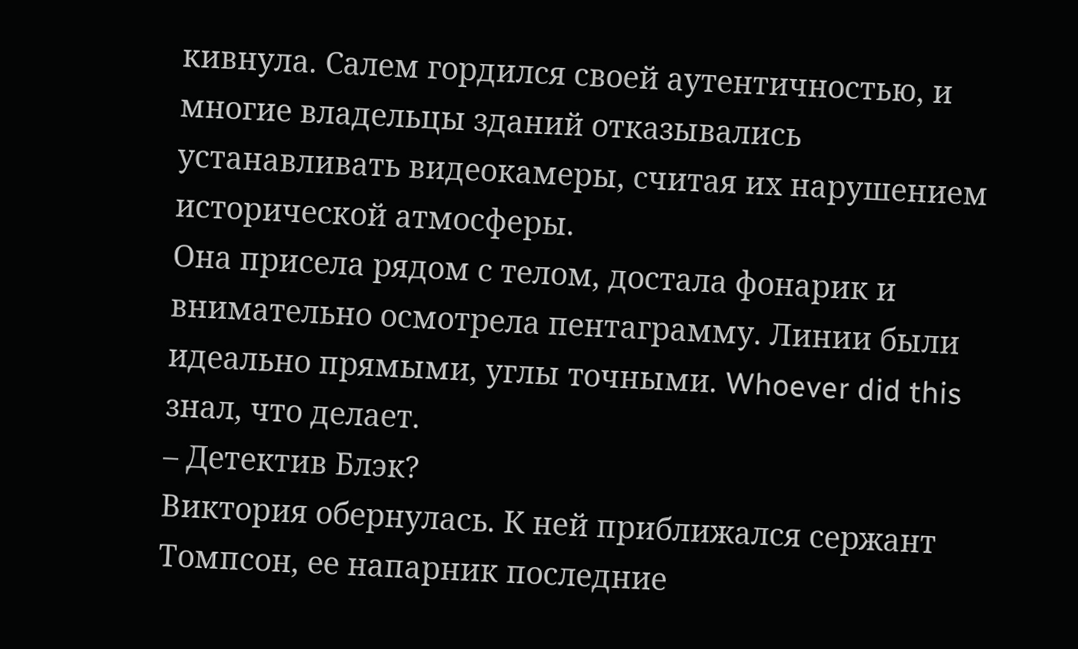кивнула. Салем гордился своей аутентичностью, и многие владельцы зданий отказывались устанавливать видеокамеры, считая их нарушением исторической атмосферы.
Она присела рядом с телом, достала фонарик и внимательно осмотрела пентаграмму. Линии были идеально прямыми, углы точными. Whoever did this знал, что делает.
– Детектив Блэк?
Виктория обернулась. К ней приближался сержант Томпсон, ее напарник последние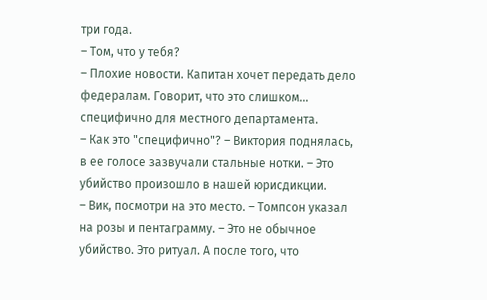три года.
– Том, что у тебя?
– Плохие новости. Капитан хочет передать дело федералам. Говорит, что это слишком… специфично для местного департамента.
– Как это "специфично"? – Виктория поднялась, в ее голосе зазвучали стальные нотки. – Это убийство произошло в нашей юрисдикции.
– Вик, посмотри на это место. – Томпсон указал на розы и пентаграмму. – Это не обычное убийство. Это ритуал. А после того, что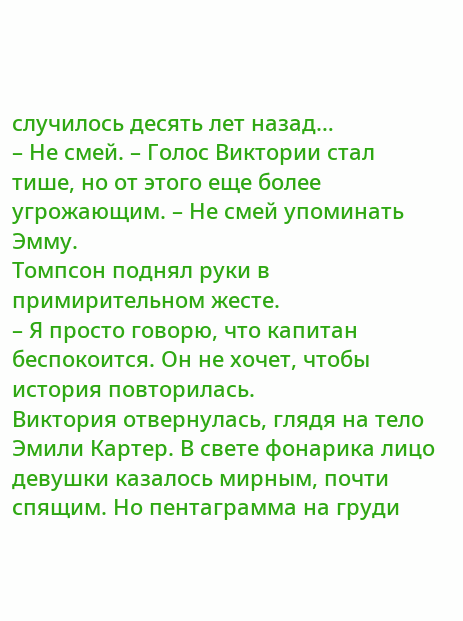случилось десять лет назад…
– Не смей. – Голос Виктории стал тише, но от этого еще более угрожающим. – Не смей упоминать Эмму.
Томпсон поднял руки в примирительном жесте.
– Я просто говорю, что капитан беспокоится. Он не хочет, чтобы история повторилась.
Виктория отвернулась, глядя на тело Эмили Картер. В свете фонарика лицо девушки казалось мирным, почти спящим. Но пентаграмма на груди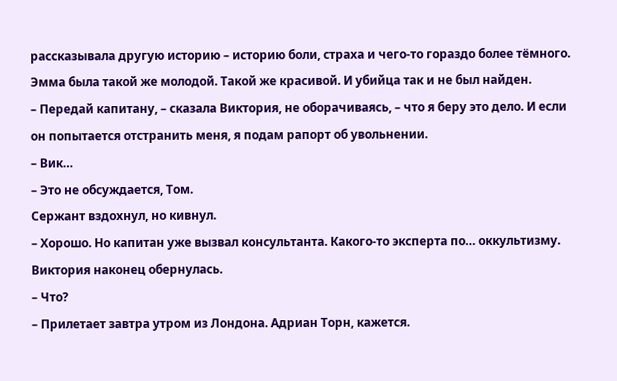рассказывала другую историю – историю боли, страха и чего-то гораздо более тёмного.
Эмма была такой же молодой. Такой же красивой. И убийца так и не был найден.
– Передай капитану, – сказала Виктория, не оборачиваясь, – что я беру это дело. И если он попытается отстранить меня, я подам рапорт об увольнении.
– Вик…
– Это не обсуждается, Том.
Сержант вздохнул, но кивнул.
– Хорошо. Но капитан уже вызвал консультанта. Какого-то эксперта по… оккультизму.
Виктория наконец обернулась.
– Что?
– Прилетает завтра утром из Лондона. Адриан Торн, кажется.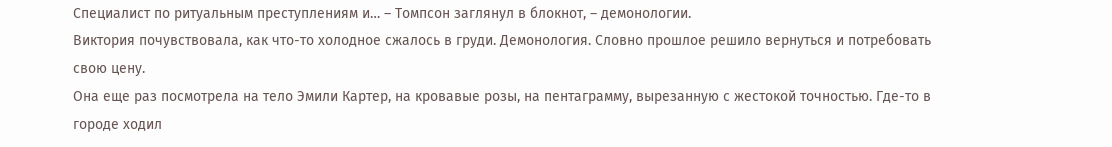Специалист по ритуальным преступлениям и… – Томпсон заглянул в блокнот, – демонологии.
Виктория почувствовала, как что-то холодное сжалось в груди. Демонология. Словно прошлое решило вернуться и потребовать свою цену.
Она еще раз посмотрела на тело Эмили Картер, на кровавые розы, на пентаграмму, вырезанную с жестокой точностью. Где-то в городе ходил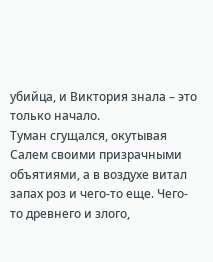убийца, и Виктория знала – это только начало.
Туман сгущался, окутывая Салем своими призрачными объятиями, а в воздухе витал запах роз и чего-то еще. Чего-то древнего и злого,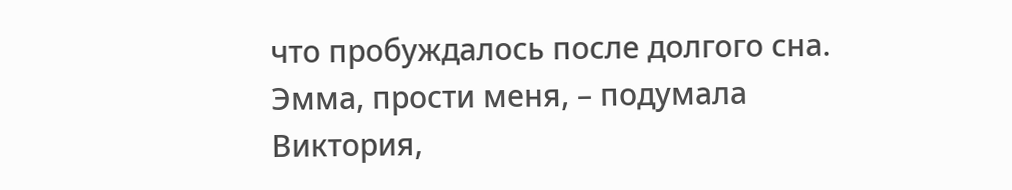что пробуждалось после долгого сна.
Эмма, прости меня, – подумала Виктория,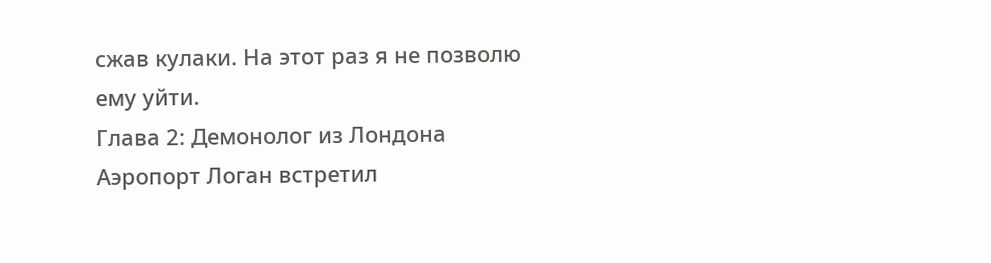сжав кулаки. На этот раз я не позволю ему уйти.
Глава 2: Демонолог из Лондона
Аэропорт Логан встретил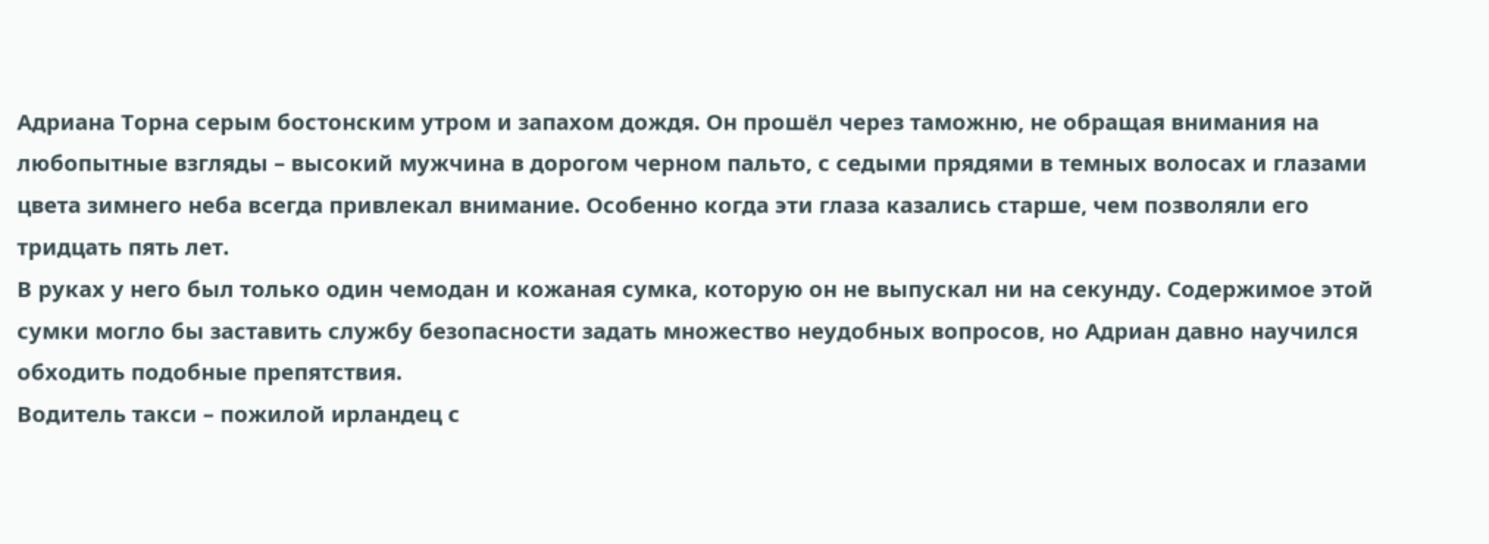Адриана Торна серым бостонским утром и запахом дождя. Он прошёл через таможню, не обращая внимания на любопытные взгляды – высокий мужчина в дорогом черном пальто, с седыми прядями в темных волосах и глазами цвета зимнего неба всегда привлекал внимание. Особенно когда эти глаза казались старше, чем позволяли его тридцать пять лет.
В руках у него был только один чемодан и кожаная сумка, которую он не выпускал ни на секунду. Содержимое этой сумки могло бы заставить службу безопасности задать множество неудобных вопросов, но Адриан давно научился обходить подобные препятствия.
Водитель такси – пожилой ирландец с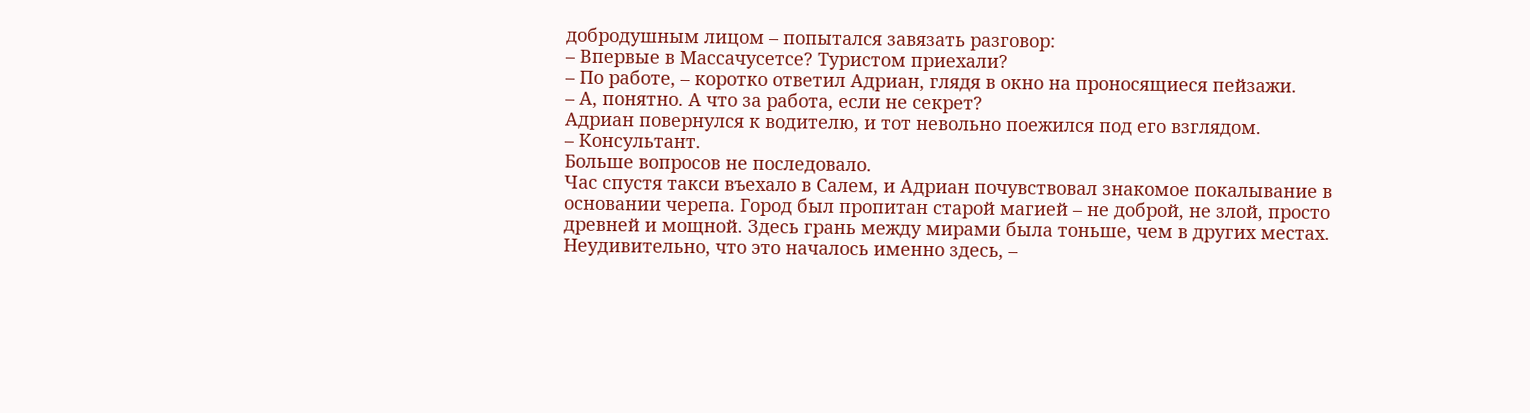добродушным лицом – попытался завязать разговор:
– Впервые в Массачусетсе? Туристом приехали?
– По работе, – коротко ответил Адриан, глядя в окно на проносящиеся пейзажи.
– А, понятно. А что за работа, если не секрет?
Адриан повернулся к водителю, и тот невольно поежился под его взглядом.
– Консультант.
Больше вопросов не последовало.
Час спустя такси въехало в Салем, и Адриан почувствовал знакомое покалывание в основании черепа. Город был пропитан старой магией – не доброй, не злой, просто древней и мощной. Здесь грань между мирами была тоньше, чем в других местах.
Неудивительно, что это началось именно здесь, –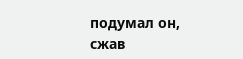подумал он, сжав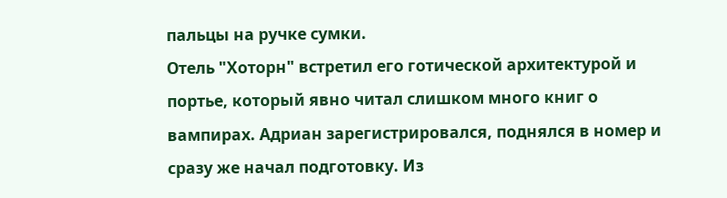пальцы на ручке сумки.
Отель "Хоторн" встретил его готической архитектурой и портье, который явно читал слишком много книг о вампирах. Адриан зарегистрировался, поднялся в номер и сразу же начал подготовку. Из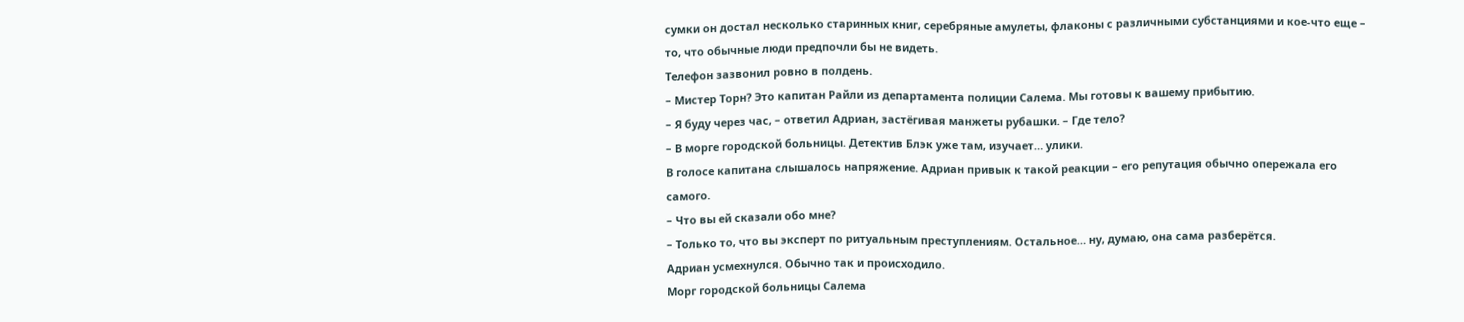сумки он достал несколько старинных книг, серебряные амулеты, флаконы с различными субстанциями и кое-что еще – то, что обычные люди предпочли бы не видеть.
Телефон зазвонил ровно в полдень.
– Мистер Торн? Это капитан Райли из департамента полиции Салема. Мы готовы к вашему прибытию.
– Я буду через час, – ответил Адриан, застёгивая манжеты рубашки. – Где тело?
– В морге городской больницы. Детектив Блэк уже там, изучает… улики.
В голосе капитана слышалось напряжение. Адриан привык к такой реакции – его репутация обычно опережала его самого.
– Что вы ей сказали обо мне?
– Только то, что вы эксперт по ритуальным преступлениям. Остальное… ну, думаю, она сама разберётся.
Адриан усмехнулся. Обычно так и происходило.
Морг городской больницы Салема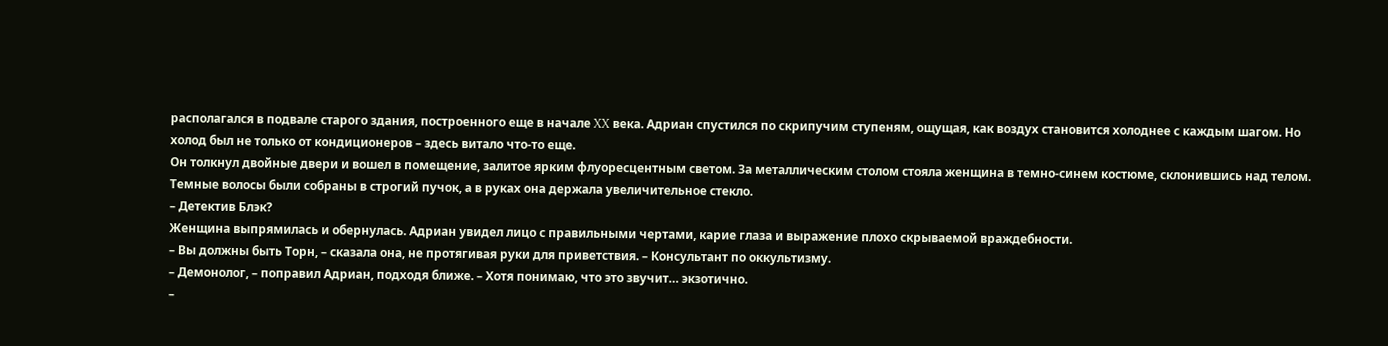располагался в подвале старого здания, построенного еще в начале XX века. Адриан спустился по скрипучим ступеням, ощущая, как воздух становится холоднее с каждым шагом. Но холод был не только от кондиционеров – здесь витало что-то еще.
Он толкнул двойные двери и вошел в помещение, залитое ярким флуоресцентным светом. За металлическим столом стояла женщина в темно-синем костюме, склонившись над телом. Темные волосы были собраны в строгий пучок, а в руках она держала увеличительное стекло.
– Детектив Блэк?
Женщина выпрямилась и обернулась. Адриан увидел лицо с правильными чертами, карие глаза и выражение плохо скрываемой враждебности.
– Вы должны быть Торн, – сказала она, не протягивая руки для приветствия. – Консультант по оккультизму.
– Демонолог, – поправил Адриан, подходя ближе. – Хотя понимаю, что это звучит… экзотично.
–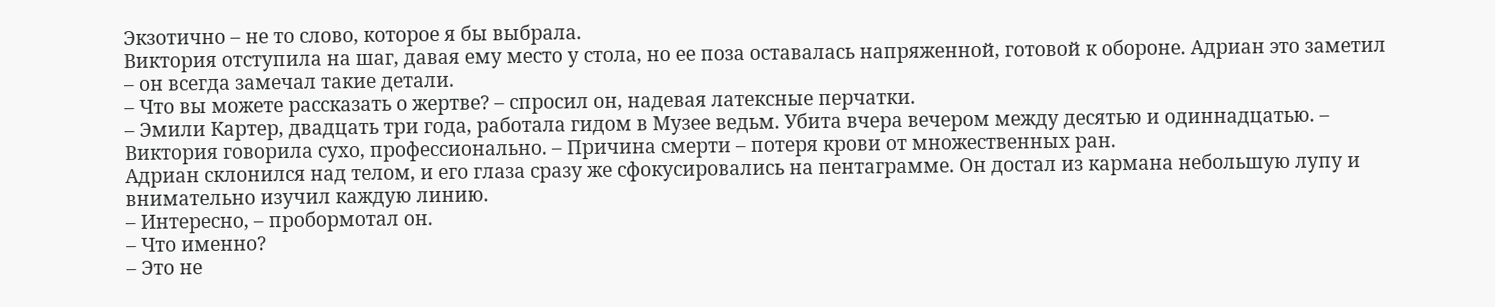Экзотично – не то слово, которое я бы выбрала.
Виктория отступила на шаг, давая ему место у стола, но ее поза оставалась напряженной, готовой к обороне. Адриан это заметил – он всегда замечал такие детали.
– Что вы можете рассказать о жертве? – спросил он, надевая латексные перчатки.
– Эмили Картер, двадцать три года, работала гидом в Музее ведьм. Убита вчера вечером между десятью и одиннадцатью. – Виктория говорила сухо, профессионально. – Причина смерти – потеря крови от множественных ран.
Адриан склонился над телом, и его глаза сразу же сфокусировались на пентаграмме. Он достал из кармана небольшую лупу и внимательно изучил каждую линию.
– Интересно, – пробормотал он.
– Что именно?
– Это не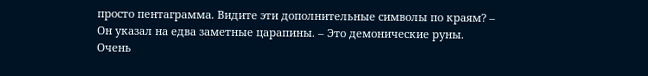просто пентаграмма. Видите эти дополнительные символы по краям? – Он указал на едва заметные царапины. – Это демонические руны. Очень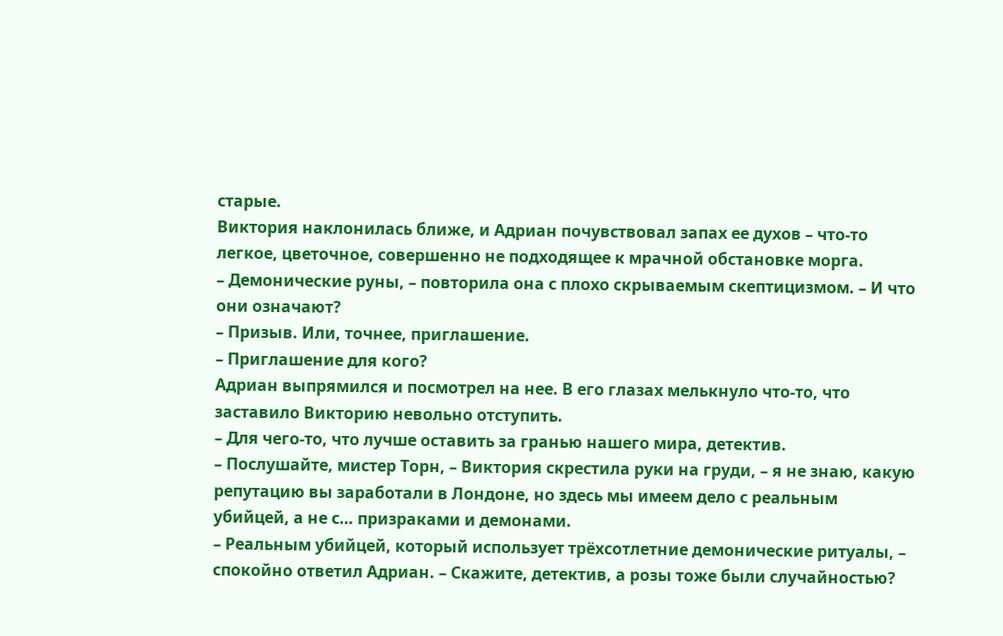старые.
Виктория наклонилась ближе, и Адриан почувствовал запах ее духов – что-то легкое, цветочное, совершенно не подходящее к мрачной обстановке морга.
– Демонические руны, – повторила она с плохо скрываемым скептицизмом. – И что они означают?
– Призыв. Или, точнее, приглашение.
– Приглашение для кого?
Адриан выпрямился и посмотрел на нее. В его глазах мелькнуло что-то, что заставило Викторию невольно отступить.
– Для чего-то, что лучше оставить за гранью нашего мира, детектив.
– Послушайте, мистер Торн, – Виктория скрестила руки на груди, – я не знаю, какую репутацию вы заработали в Лондоне, но здесь мы имеем дело с реальным убийцей, а не с… призраками и демонами.
– Реальным убийцей, который использует трёхсотлетние демонические ритуалы, – спокойно ответил Адриан. – Скажите, детектив, а розы тоже были случайностью?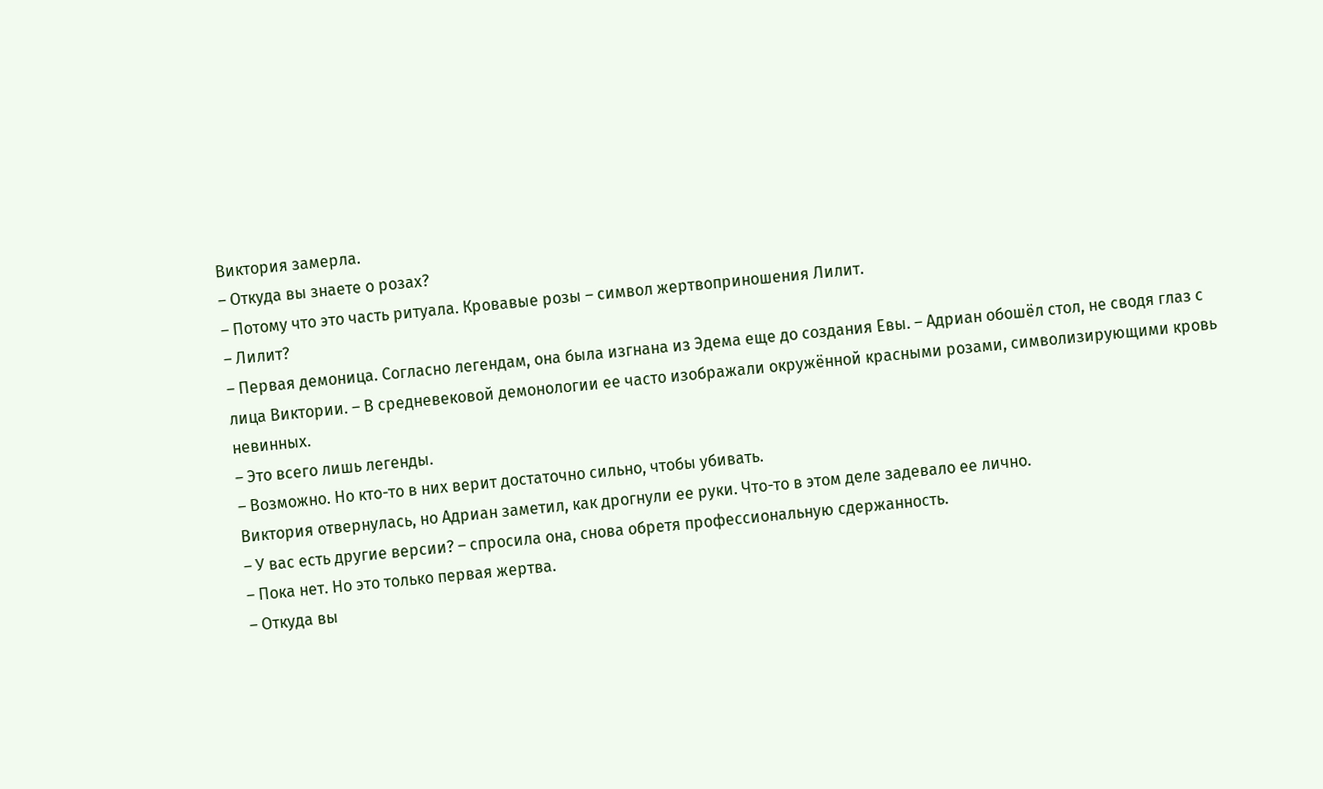Виктория замерла.
– Откуда вы знаете о розах?
– Потому что это часть ритуала. Кровавые розы – символ жертвоприношения Лилит.
– Лилит?
– Первая демоница. Согласно легендам, она была изгнана из Эдема еще до создания Евы. – Адриан обошёл стол, не сводя глаз с лица Виктории. – В средневековой демонологии ее часто изображали окружённой красными розами, символизирующими кровь невинных.
– Это всего лишь легенды.
– Возможно. Но кто-то в них верит достаточно сильно, чтобы убивать.
Виктория отвернулась, но Адриан заметил, как дрогнули ее руки. Что-то в этом деле задевало ее лично.
– У вас есть другие версии? – спросила она, снова обретя профессиональную сдержанность.
– Пока нет. Но это только первая жертва.
– Откуда вы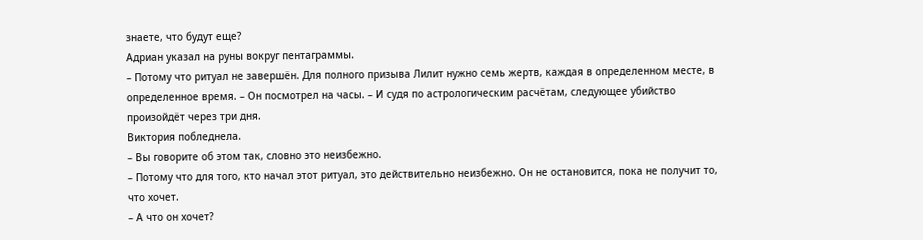знаете, что будут еще?
Адриан указал на руны вокруг пентаграммы.
– Потому что ритуал не завершён. Для полного призыва Лилит нужно семь жертв, каждая в определенном месте, в определенное время. – Он посмотрел на часы. – И судя по астрологическим расчётам, следующее убийство произойдёт через три дня.
Виктория побледнела.
– Вы говорите об этом так, словно это неизбежно.
– Потому что для того, кто начал этот ритуал, это действительно неизбежно. Он не остановится, пока не получит то, что хочет.
– А что он хочет?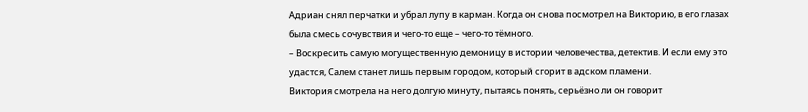Адриан снял перчатки и убрал лупу в карман. Когда он снова посмотрел на Викторию, в его глазах была смесь сочувствия и чего-то еще – чего-то тёмного.
– Воскресить самую могущественную демоницу в истории человечества, детектив. И если ему это удастся, Салем станет лишь первым городом, который сгорит в адском пламени.
Виктория смотрела на него долгую минуту, пытаясь понять, серьёзно ли он говорит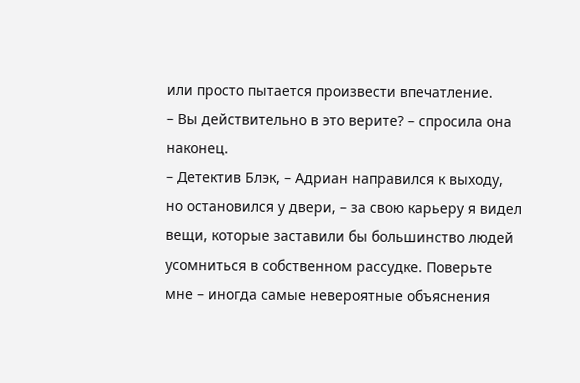или просто пытается произвести впечатление.
– Вы действительно в это верите? – спросила она наконец.
– Детектив Блэк, – Адриан направился к выходу, но остановился у двери, – за свою карьеру я видел вещи, которые заставили бы большинство людей усомниться в собственном рассудке. Поверьте мне – иногда самые невероятные объяснения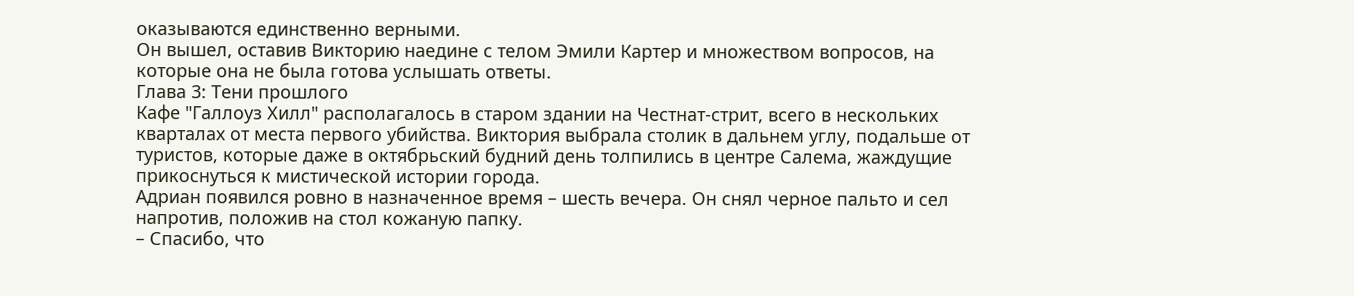оказываются единственно верными.
Он вышел, оставив Викторию наедине с телом Эмили Картер и множеством вопросов, на которые она не была готова услышать ответы.
Глава 3: Тени прошлого
Кафе "Галлоуз Хилл" располагалось в старом здании на Честнат-стрит, всего в нескольких кварталах от места первого убийства. Виктория выбрала столик в дальнем углу, подальше от туристов, которые даже в октябрьский будний день толпились в центре Салема, жаждущие прикоснуться к мистической истории города.
Адриан появился ровно в назначенное время – шесть вечера. Он снял черное пальто и сел напротив, положив на стол кожаную папку.
– Спасибо, что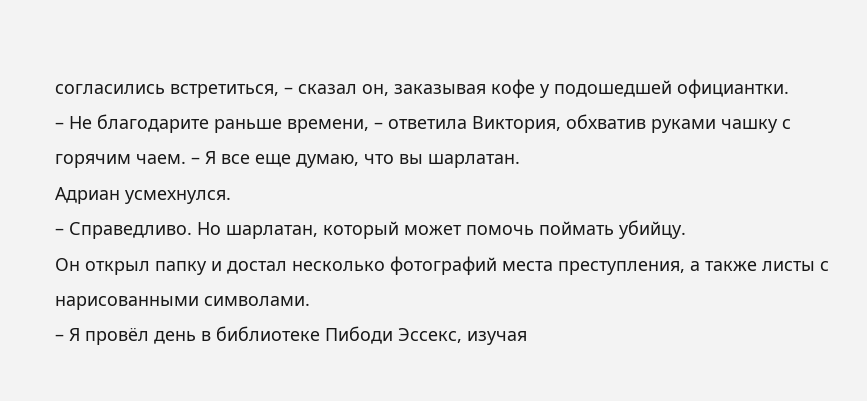согласились встретиться, – сказал он, заказывая кофе у подошедшей официантки.
– Не благодарите раньше времени, – ответила Виктория, обхватив руками чашку с горячим чаем. – Я все еще думаю, что вы шарлатан.
Адриан усмехнулся.
– Справедливо. Но шарлатан, который может помочь поймать убийцу.
Он открыл папку и достал несколько фотографий места преступления, а также листы с нарисованными символами.
– Я провёл день в библиотеке Пибоди Эссекс, изучая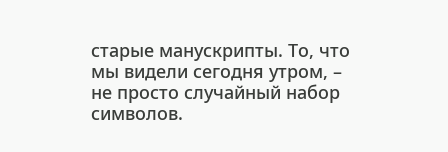старые манускрипты. То, что мы видели сегодня утром, – не просто случайный набор символов.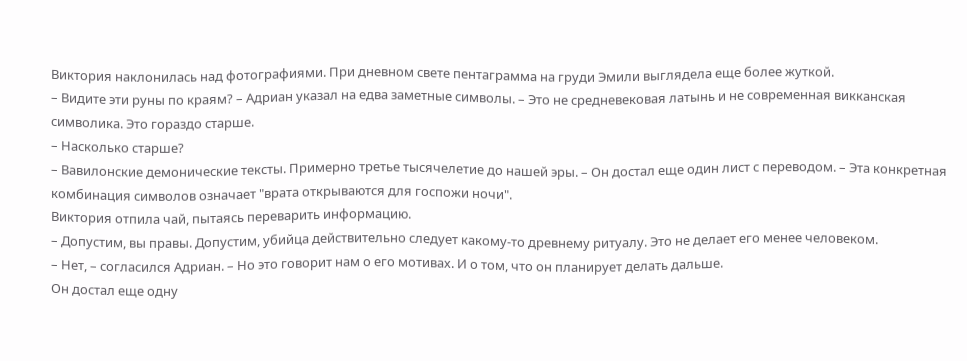Виктория наклонилась над фотографиями. При дневном свете пентаграмма на груди Эмили выглядела еще более жуткой.
– Видите эти руны по краям? – Адриан указал на едва заметные символы. – Это не средневековая латынь и не современная викканская символика. Это гораздо старше.
– Насколько старше?
– Вавилонские демонические тексты. Примерно третье тысячелетие до нашей эры. – Он достал еще один лист с переводом. – Эта конкретная комбинация символов означает "врата открываются для госпожи ночи".
Виктория отпила чай, пытаясь переварить информацию.
– Допустим, вы правы. Допустим, убийца действительно следует какому-то древнему ритуалу. Это не делает его менее человеком.
– Нет, – согласился Адриан. – Но это говорит нам о его мотивах. И о том, что он планирует делать дальше.
Он достал еще одну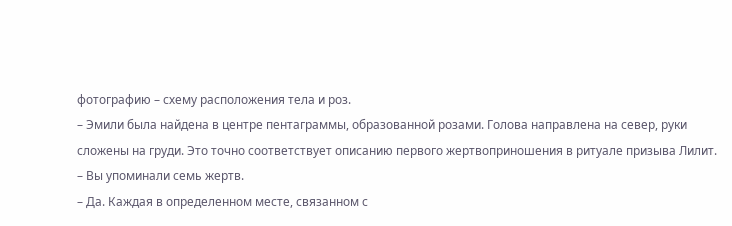фотографию – схему расположения тела и роз.
– Эмили была найдена в центре пентаграммы, образованной розами. Голова направлена на север, руки сложены на груди. Это точно соответствует описанию первого жертвоприношения в ритуале призыва Лилит.
– Вы упоминали семь жертв.
– Да. Каждая в определенном месте, связанном с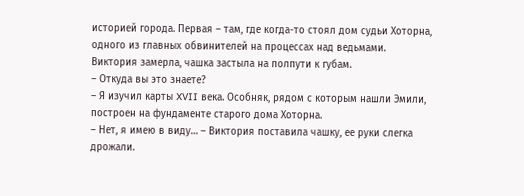историей города. Первая – там, где когда-то стоял дом судьи Хоторна, одного из главных обвинителей на процессах над ведьмами.
Виктория замерла, чашка застыла на полпути к губам.
– Откуда вы это знаете?
– Я изучил карты XVII века. Особняк, рядом с которым нашли Эмили, построен на фундаменте старого дома Хоторна.
– Нет, я имею в виду… – Виктория поставила чашку, ее руки слегка дрожали.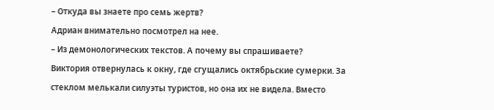– Откуда вы знаете про семь жертв?
Адриан внимательно посмотрел на нее.
– Из демонологических текстов. А почему вы спрашиваете?
Виктория отвернулась к окну, где сгущались октябрьские сумерки. За стеклом мелькали силуэты туристов, но она их не видела. Вместо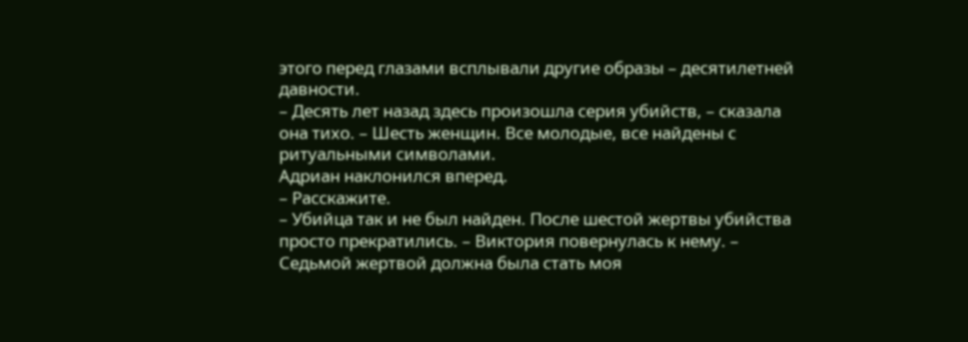этого перед глазами всплывали другие образы – десятилетней давности.
– Десять лет назад здесь произошла серия убийств, – сказала она тихо. – Шесть женщин. Все молодые, все найдены с ритуальными символами.
Адриан наклонился вперед.
– Расскажите.
– Убийца так и не был найден. После шестой жертвы убийства просто прекратились. – Виктория повернулась к нему. – Седьмой жертвой должна была стать моя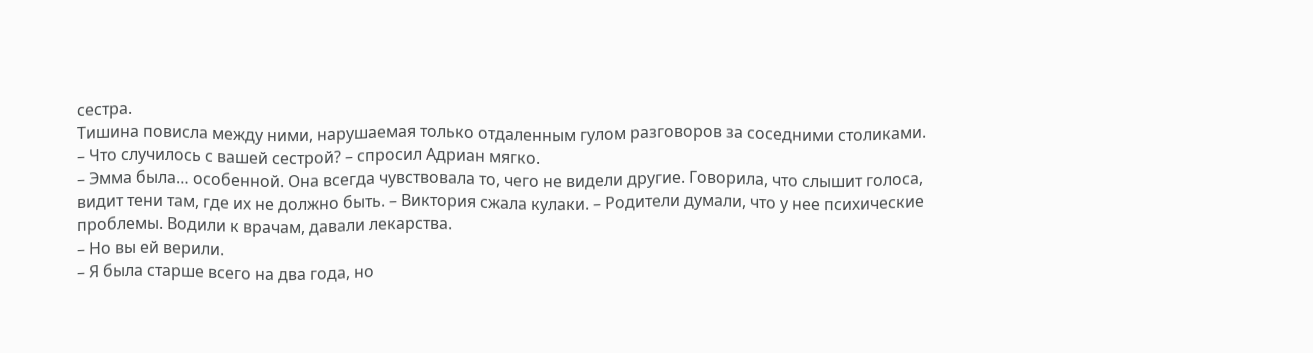сестра.
Тишина повисла между ними, нарушаемая только отдаленным гулом разговоров за соседними столиками.
– Что случилось с вашей сестрой? – спросил Адриан мягко.
– Эмма была… особенной. Она всегда чувствовала то, чего не видели другие. Говорила, что слышит голоса, видит тени там, где их не должно быть. – Виктория сжала кулаки. – Родители думали, что у нее психические проблемы. Водили к врачам, давали лекарства.
– Но вы ей верили.
– Я была старше всего на два года, но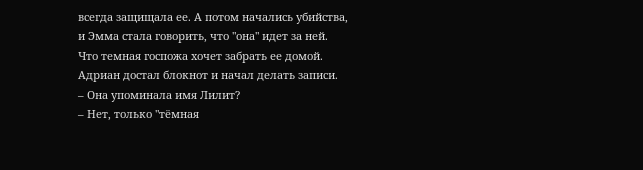всегда защищала ее. А потом начались убийства, и Эмма стала говорить, что "она" идет за ней. Что темная госпожа хочет забрать ее домой.
Адриан достал блокнот и начал делать записи.
– Она упоминала имя Лилит?
– Нет, только "тёмная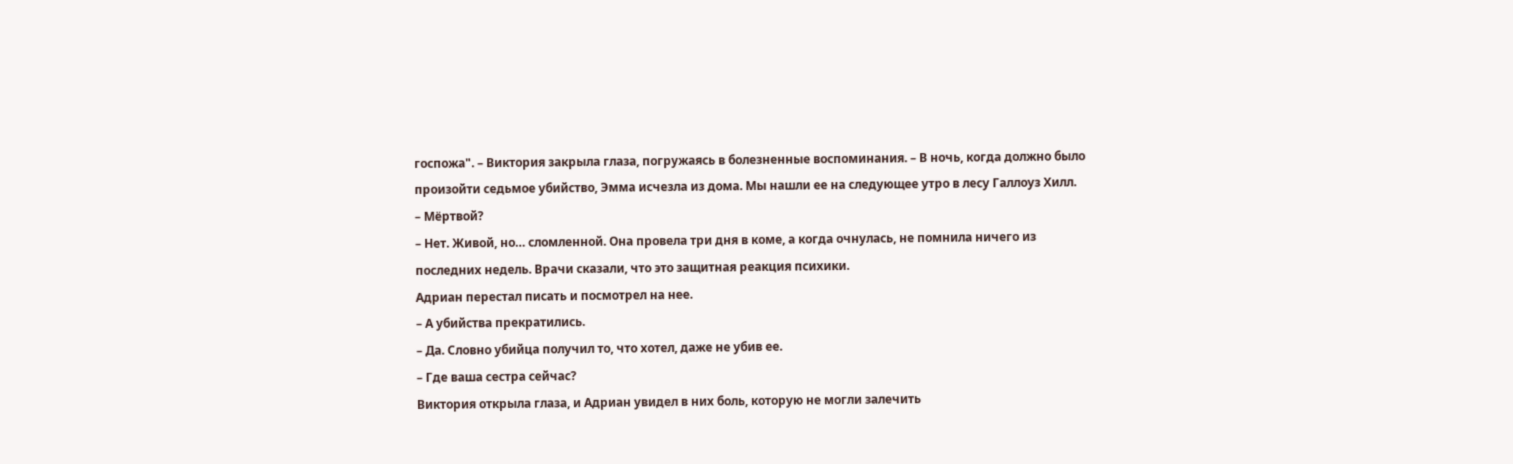госпожа". – Виктория закрыла глаза, погружаясь в болезненные воспоминания. – В ночь, когда должно было произойти седьмое убийство, Эмма исчезла из дома. Мы нашли ее на следующее утро в лесу Галлоуз Хилл.
– Мёртвой?
– Нет. Живой, но… сломленной. Она провела три дня в коме, а когда очнулась, не помнила ничего из последних недель. Врачи сказали, что это защитная реакция психики.
Адриан перестал писать и посмотрел на нее.
– А убийства прекратились.
– Да. Словно убийца получил то, что хотел, даже не убив ее.
– Где ваша сестра сейчас?
Виктория открыла глаза, и Адриан увидел в них боль, которую не могли залечить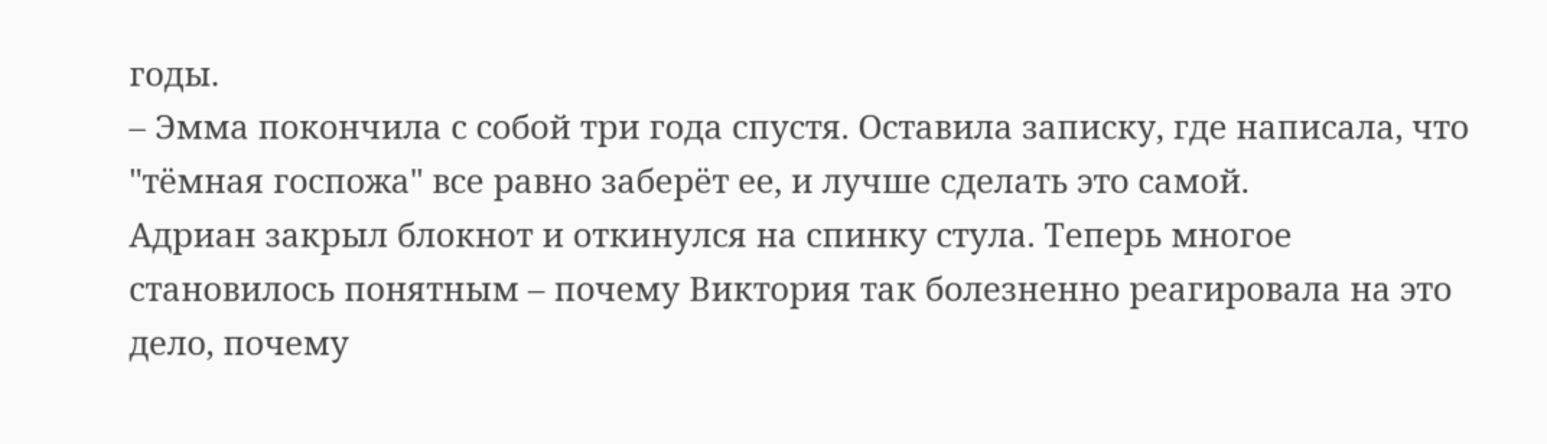годы.
– Эмма покончила с собой три года спустя. Оставила записку, где написала, что "тёмная госпожа" все равно заберёт ее, и лучше сделать это самой.
Адриан закрыл блокнот и откинулся на спинку стула. Теперь многое становилось понятным – почему Виктория так болезненно реагировала на это дело, почему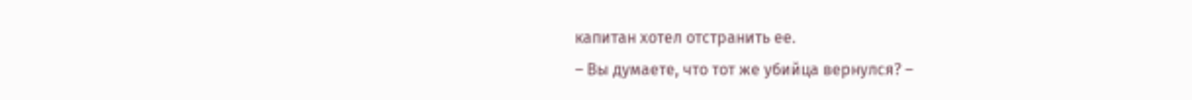капитан хотел отстранить ее.
– Вы думаете, что тот же убийца вернулся? –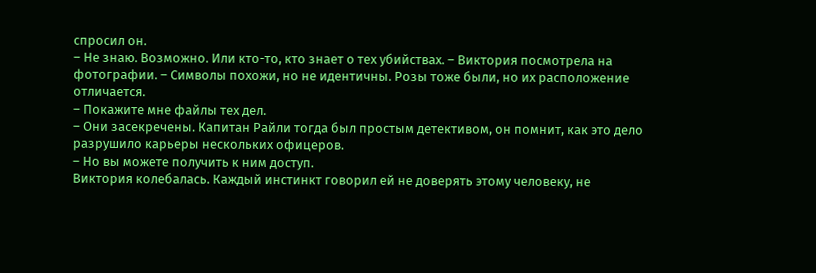спросил он.
– Не знаю. Возможно. Или кто-то, кто знает о тех убийствах. – Виктория посмотрела на фотографии. – Символы похожи, но не идентичны. Розы тоже были, но их расположение отличается.
– Покажите мне файлы тех дел.
– Они засекречены. Капитан Райли тогда был простым детективом, он помнит, как это дело разрушило карьеры нескольких офицеров.
– Но вы можете получить к ним доступ.
Виктория колебалась. Каждый инстинкт говорил ей не доверять этому человеку, не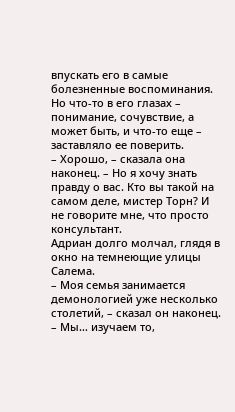впускать его в самые болезненные воспоминания. Но что-то в его глазах – понимание, сочувствие, а может быть, и что-то еще – заставляло ее поверить.
– Хорошо, – сказала она наконец. – Но я хочу знать правду о вас. Кто вы такой на самом деле, мистер Торн? И не говорите мне, что просто консультант.
Адриан долго молчал, глядя в окно на темнеющие улицы Салема.
– Моя семья занимается демонологией уже несколько столетий, – сказал он наконец. – Мы… изучаем то,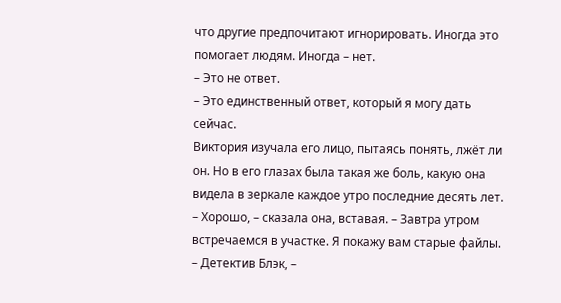что другие предпочитают игнорировать. Иногда это помогает людям. Иногда – нет.
– Это не ответ.
– Это единственный ответ, который я могу дать сейчас.
Виктория изучала его лицо, пытаясь понять, лжёт ли он. Но в его глазах была такая же боль, какую она видела в зеркале каждое утро последние десять лет.
– Хорошо, – сказала она, вставая. – Завтра утром встречаемся в участке. Я покажу вам старые файлы.
– Детектив Блэк, –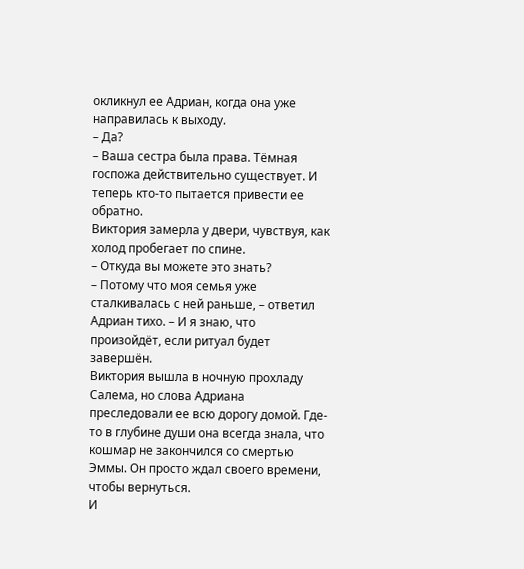окликнул ее Адриан, когда она уже направилась к выходу.
– Да?
– Ваша сестра была права. Тёмная госпожа действительно существует. И теперь кто-то пытается привести ее обратно.
Виктория замерла у двери, чувствуя, как холод пробегает по спине.
– Откуда вы можете это знать?
– Потому что моя семья уже сталкивалась с ней раньше, – ответил Адриан тихо. – И я знаю, что произойдёт, если ритуал будет завершён.
Виктория вышла в ночную прохладу Салема, но слова Адриана преследовали ее всю дорогу домой. Где-то в глубине души она всегда знала, что кошмар не закончился со смертью Эммы. Он просто ждал своего времени, чтобы вернуться.
И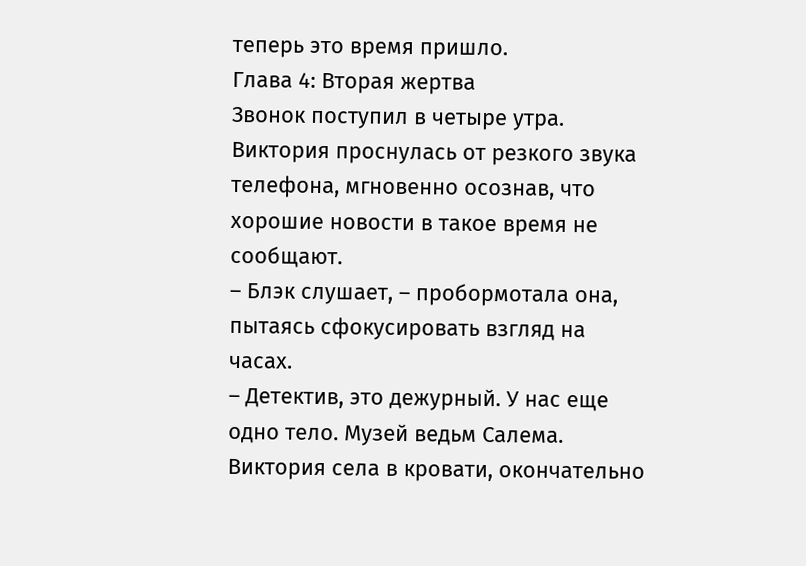теперь это время пришло.
Глава 4: Вторая жертва
Звонок поступил в четыре утра. Виктория проснулась от резкого звука телефона, мгновенно осознав, что хорошие новости в такое время не сообщают.
– Блэк слушает, – пробормотала она, пытаясь сфокусировать взгляд на часах.
– Детектив, это дежурный. У нас еще одно тело. Музей ведьм Салема.
Виктория села в кровати, окончательно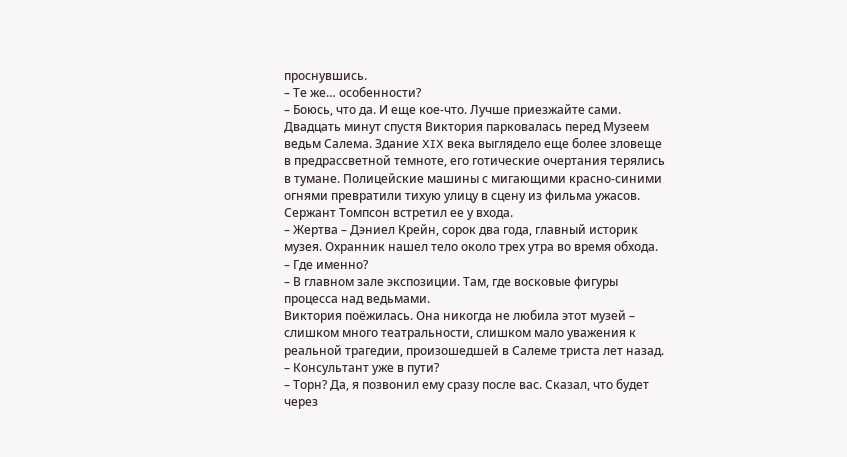проснувшись.
– Те же… особенности?
– Боюсь, что да. И еще кое-что. Лучше приезжайте сами.
Двадцать минут спустя Виктория парковалась перед Музеем ведьм Салема. Здание XIX века выглядело еще более зловеще в предрассветной темноте, его готические очертания терялись в тумане. Полицейские машины с мигающими красно-синими огнями превратили тихую улицу в сцену из фильма ужасов.
Сержант Томпсон встретил ее у входа.
– Жертва – Дэниел Крейн, сорок два года, главный историк музея. Охранник нашел тело около трех утра во время обхода.
– Где именно?
– В главном зале экспозиции. Там, где восковые фигуры процесса над ведьмами.
Виктория поёжилась. Она никогда не любила этот музей – слишком много театральности, слишком мало уважения к реальной трагедии, произошедшей в Салеме триста лет назад.
– Консультант уже в пути?
– Торн? Да, я позвонил ему сразу после вас. Сказал, что будет через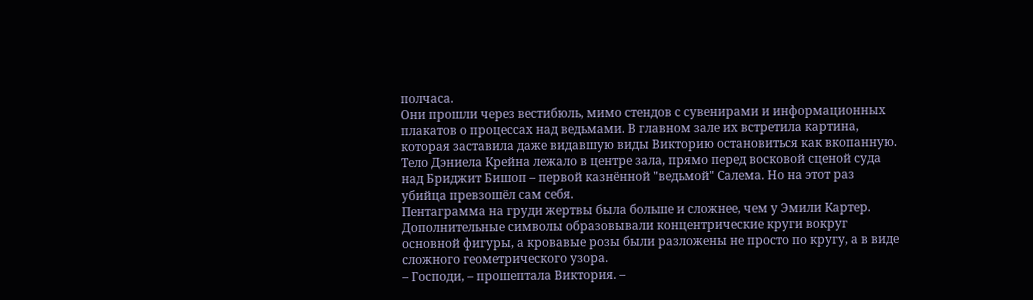полчаса.
Они прошли через вестибюль, мимо стендов с сувенирами и информационных плакатов о процессах над ведьмами. В главном зале их встретила картина, которая заставила даже видавшую виды Викторию остановиться как вкопанную.
Тело Дэниела Крейна лежало в центре зала, прямо перед восковой сценой суда над Бриджит Бишоп – первой казнённой "ведьмой" Салема. Но на этот раз убийца превзошёл сам себя.
Пентаграмма на груди жертвы была больше и сложнее, чем у Эмили Картер. Дополнительные символы образовывали концентрические круги вокруг основной фигуры, а кровавые розы были разложены не просто по кругу, а в виде сложного геометрического узора.
– Господи, – прошептала Виктория. –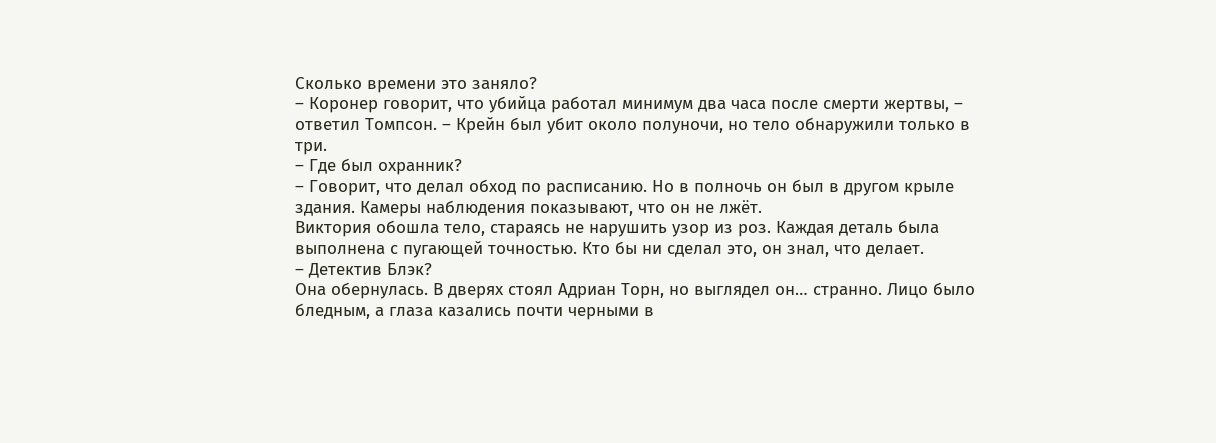Сколько времени это заняло?
– Коронер говорит, что убийца работал минимум два часа после смерти жертвы, – ответил Томпсон. – Крейн был убит около полуночи, но тело обнаружили только в три.
– Где был охранник?
– Говорит, что делал обход по расписанию. Но в полночь он был в другом крыле здания. Камеры наблюдения показывают, что он не лжёт.
Виктория обошла тело, стараясь не нарушить узор из роз. Каждая деталь была выполнена с пугающей точностью. Кто бы ни сделал это, он знал, что делает.
– Детектив Блэк?
Она обернулась. В дверях стоял Адриан Торн, но выглядел он… странно. Лицо было бледным, а глаза казались почти черными в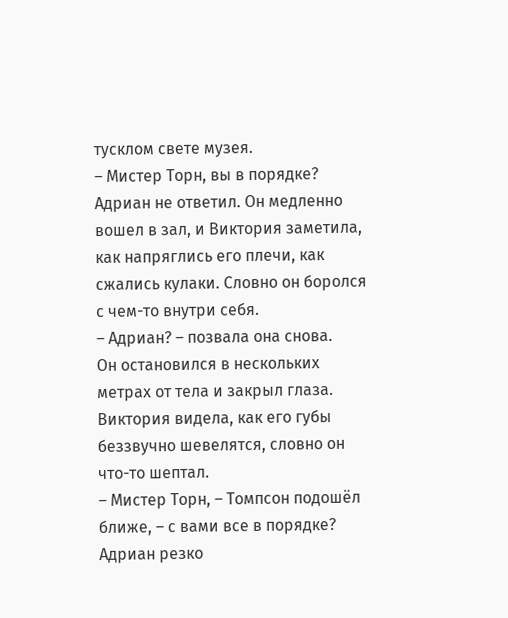тусклом свете музея.
– Мистер Торн, вы в порядке?
Адриан не ответил. Он медленно вошел в зал, и Виктория заметила, как напряглись его плечи, как сжались кулаки. Словно он боролся с чем-то внутри себя.
– Адриан? – позвала она снова.
Он остановился в нескольких метрах от тела и закрыл глаза. Виктория видела, как его губы беззвучно шевелятся, словно он что-то шептал.
– Мистер Торн, – Томпсон подошёл ближе, – с вами все в порядке?
Адриан резко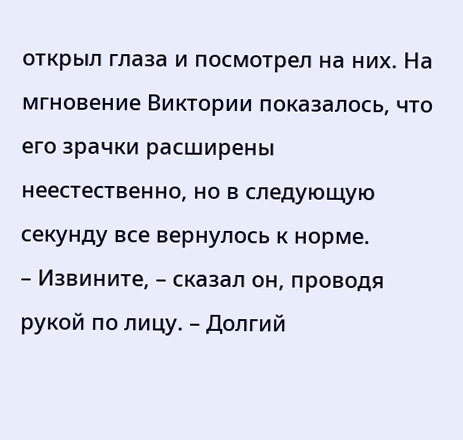открыл глаза и посмотрел на них. На мгновение Виктории показалось, что его зрачки расширены неестественно, но в следующую секунду все вернулось к норме.
– Извините, – сказал он, проводя рукой по лицу. – Долгий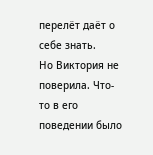перелёт даёт о себе знать.
Но Виктория не поверила. Что-то в его поведении было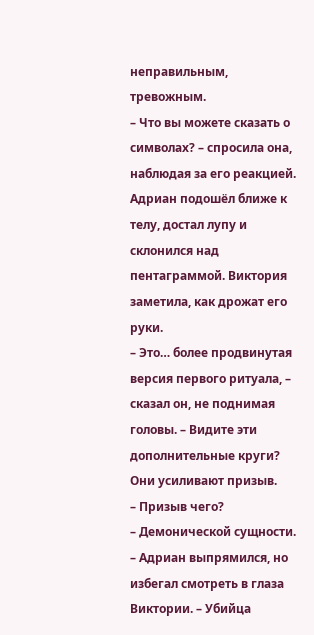неправильным, тревожным.
– Что вы можете сказать о символах? – спросила она, наблюдая за его реакцией.
Адриан подошёл ближе к телу, достал лупу и склонился над пентаграммой. Виктория заметила, как дрожат его руки.
– Это… более продвинутая версия первого ритуала, – сказал он, не поднимая головы. – Видите эти дополнительные круги? Они усиливают призыв.
– Призыв чего?
– Демонической сущности. – Адриан выпрямился, но избегал смотреть в глаза Виктории. – Убийца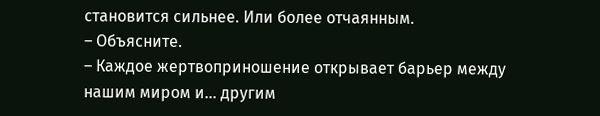становится сильнее. Или более отчаянным.
– Объясните.
– Каждое жертвоприношение открывает барьер между нашим миром и… другим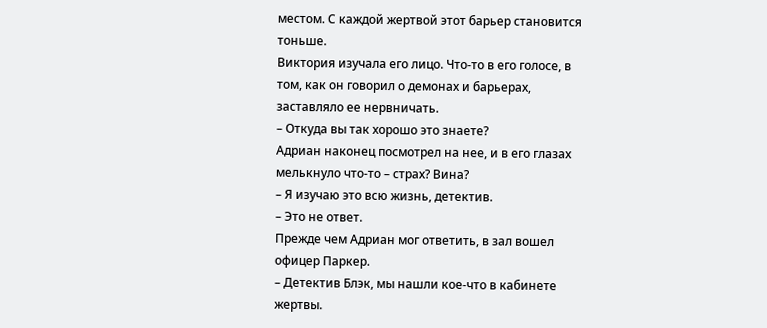местом. С каждой жертвой этот барьер становится тоньше.
Виктория изучала его лицо. Что-то в его голосе, в том, как он говорил о демонах и барьерах, заставляло ее нервничать.
– Откуда вы так хорошо это знаете?
Адриан наконец посмотрел на нее, и в его глазах мелькнуло что-то – страх? Вина?
– Я изучаю это всю жизнь, детектив.
– Это не ответ.
Прежде чем Адриан мог ответить, в зал вошел офицер Паркер.
– Детектив Блэк, мы нашли кое-что в кабинете жертвы.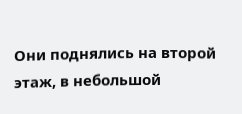Они поднялись на второй этаж, в небольшой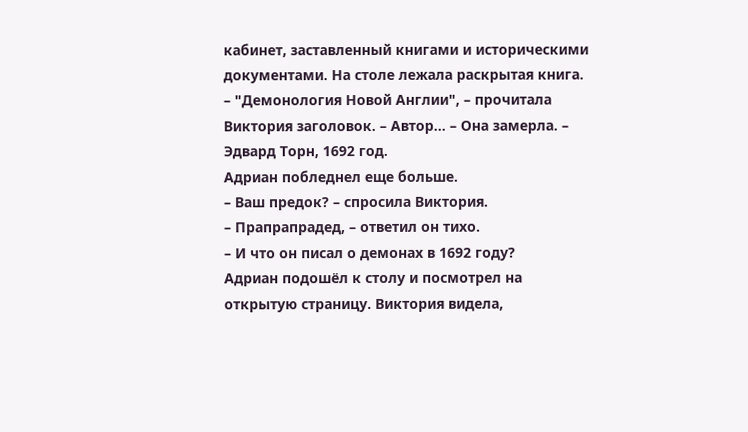кабинет, заставленный книгами и историческими документами. На столе лежала раскрытая книга.
– "Демонология Новой Англии", – прочитала Виктория заголовок. – Автор… – Она замерла. – Эдвард Торн, 1692 год.
Адриан побледнел еще больше.
– Ваш предок? – спросила Виктория.
– Прапрапрадед, – ответил он тихо.
– И что он писал о демонах в 1692 году?
Адриан подошёл к столу и посмотрел на открытую страницу. Виктория видела,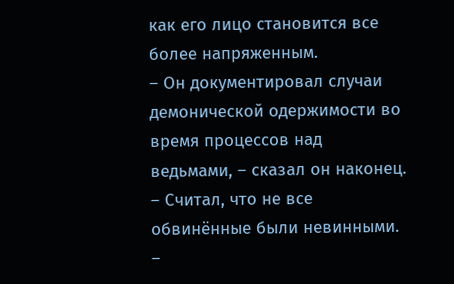как его лицо становится все более напряженным.
– Он документировал случаи демонической одержимости во время процессов над ведьмами, – сказал он наконец. – Считал, что не все обвинённые были невинными.
–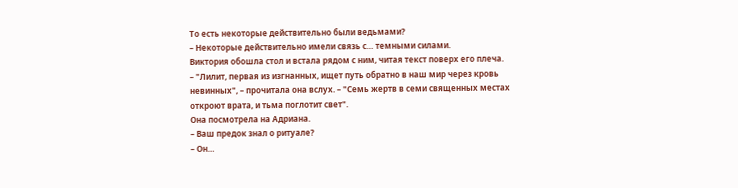То есть некоторые действительно были ведьмами?
– Некоторые действительно имели связь с… темными силами.
Виктория обошла стол и встала рядом с ним, читая текст поверх его плеча.
– "Лилит, первая из изгнанных, ищет путь обратно в наш мир через кровь невинных", – прочитала она вслух. – "Семь жертв в семи священных местах откроют врата, и тьма поглотит свет".
Она посмотрела на Адриана.
– Ваш предок знал о ритуале?
– Он…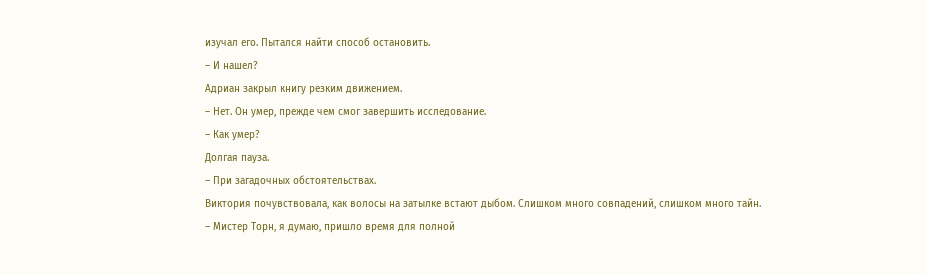изучал его. Пытался найти способ остановить.
– И нашел?
Адриан закрыл книгу резким движением.
– Нет. Он умер, прежде чем смог завершить исследование.
– Как умер?
Долгая пауза.
– При загадочных обстоятельствах.
Виктория почувствовала, как волосы на затылке встают дыбом. Слишком много совпадений, слишком много тайн.
– Мистер Торн, я думаю, пришло время для полной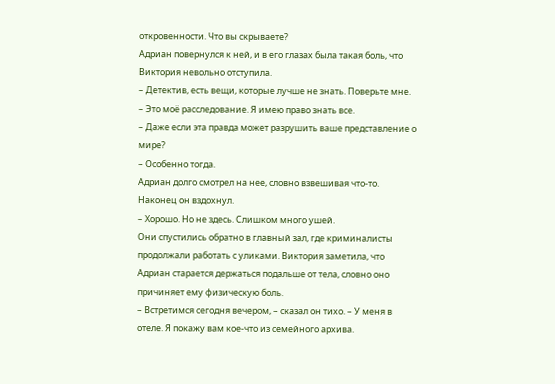откровенности. Что вы скрываете?
Адриан повернулся к ней, и в его глазах была такая боль, что Виктория невольно отступила.
– Детектив, есть вещи, которые лучше не знать. Поверьте мне.
– Это моё расследование. Я имею право знать все.
– Даже если эта правда может разрушить ваше представление о мире?
– Особенно тогда.
Адриан долго смотрел на нее, словно взвешивая что-то. Наконец он вздохнул.
– Хорошо. Но не здесь. Слишком много ушей.
Они спустились обратно в главный зал, где криминалисты продолжали работать с уликами. Виктория заметила, что Адриан старается держаться подальше от тела, словно оно причиняет ему физическую боль.
– Встретимся сегодня вечером, – сказал он тихо. – У меня в отеле. Я покажу вам кое-что из семейного архива.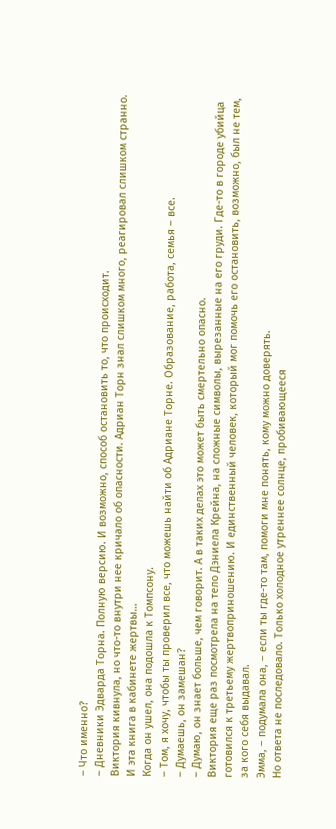– Что именно?
– Дневники Эдварда Торна. Полную версию. И возможно, способ остановить то, что происходит.
Виктория кивнула, но что-то внутри нее кричало об опасности. Адриан Торн знал слишком много, реагировал слишком странно. И эта книга в кабинете жертвы…
Когда он ушел, она подошла к Томпсону.
– Том, я хочу, чтобы ты проверил все, что можешь найти об Адриане Торне. Образование, работа, семья – все.
– Думаешь, он замешан?
– Думаю, он знает больше, чем говорит. А в таких делах это может быть смертельно опасно.
Виктория еще раз посмотрела на тело Дэниела Крейна, на сложные символы, вырезанные на его груди. Где-то в городе убийца готовился к третьему жертвоприношению. И единственный человек, который мог помочь его остановить, возможно, был не тем, за кого себя выдавал.
Эмма, – подумала она, – если ты где-то там, помоги мне понять, кому можно доверять.
Но ответа не последовало. Только холодное утреннее солнце, пробивающееся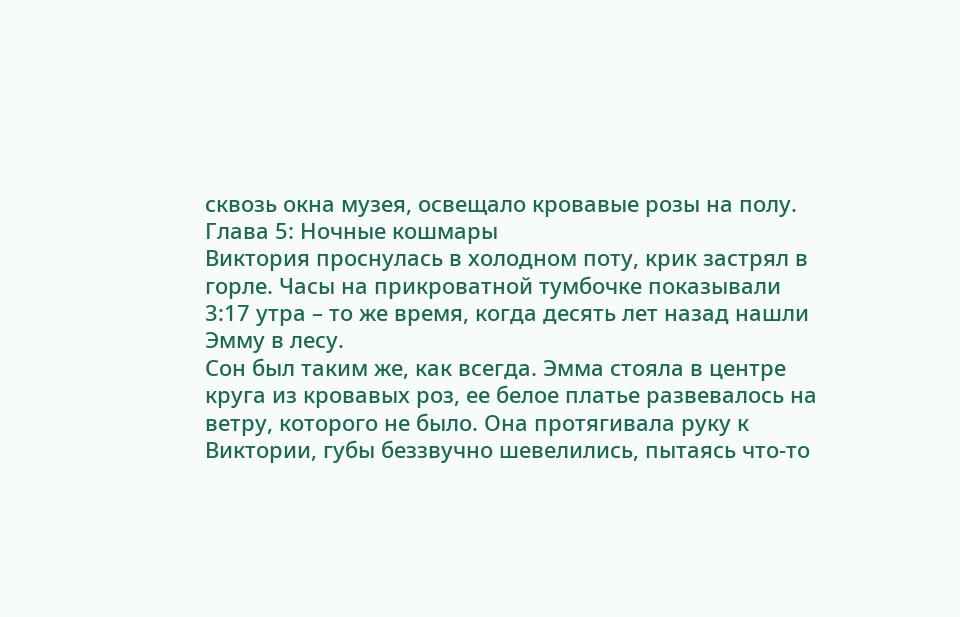сквозь окна музея, освещало кровавые розы на полу.
Глава 5: Ночные кошмары
Виктория проснулась в холодном поту, крик застрял в горле. Часы на прикроватной тумбочке показывали 3:17 утра – то же время, когда десять лет назад нашли Эмму в лесу.
Сон был таким же, как всегда. Эмма стояла в центре круга из кровавых роз, ее белое платье развевалось на ветру, которого не было. Она протягивала руку к Виктории, губы беззвучно шевелились, пытаясь что-то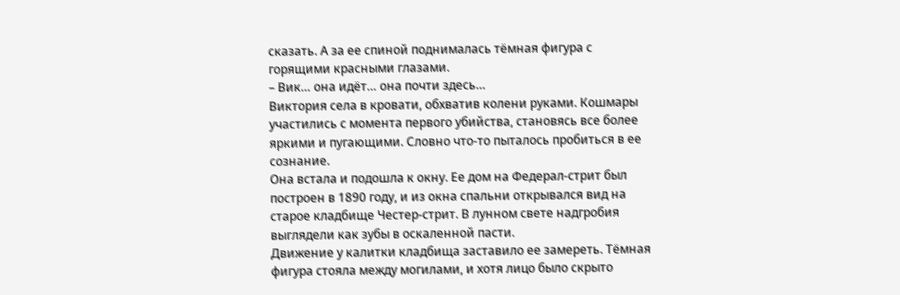сказать. А за ее спиной поднималась тёмная фигура с горящими красными глазами.
– Вик… она идёт… она почти здесь…
Виктория села в кровати, обхватив колени руками. Кошмары участились с момента первого убийства, становясь все более яркими и пугающими. Словно что-то пыталось пробиться в ее сознание.
Она встала и подошла к окну. Ее дом на Федерал-стрит был построен в 1890 году, и из окна спальни открывался вид на старое кладбище Честер-стрит. В лунном свете надгробия выглядели как зубы в оскаленной пасти.
Движение у калитки кладбища заставило ее замереть. Тёмная фигура стояла между могилами, и хотя лицо было скрыто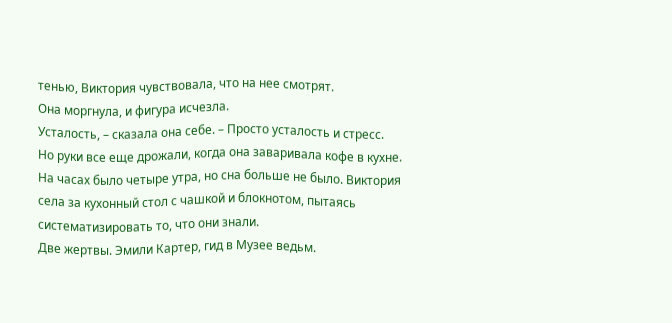тенью, Виктория чувствовала, что на нее смотрят.
Она моргнула, и фигура исчезла.
Усталость, – сказала она себе. – Просто усталость и стресс.
Но руки все еще дрожали, когда она заваривала кофе в кухне. На часах было четыре утра, но сна больше не было. Виктория села за кухонный стол с чашкой и блокнотом, пытаясь систематизировать то, что они знали.
Две жертвы. Эмили Картер, гид в Музее ведьм.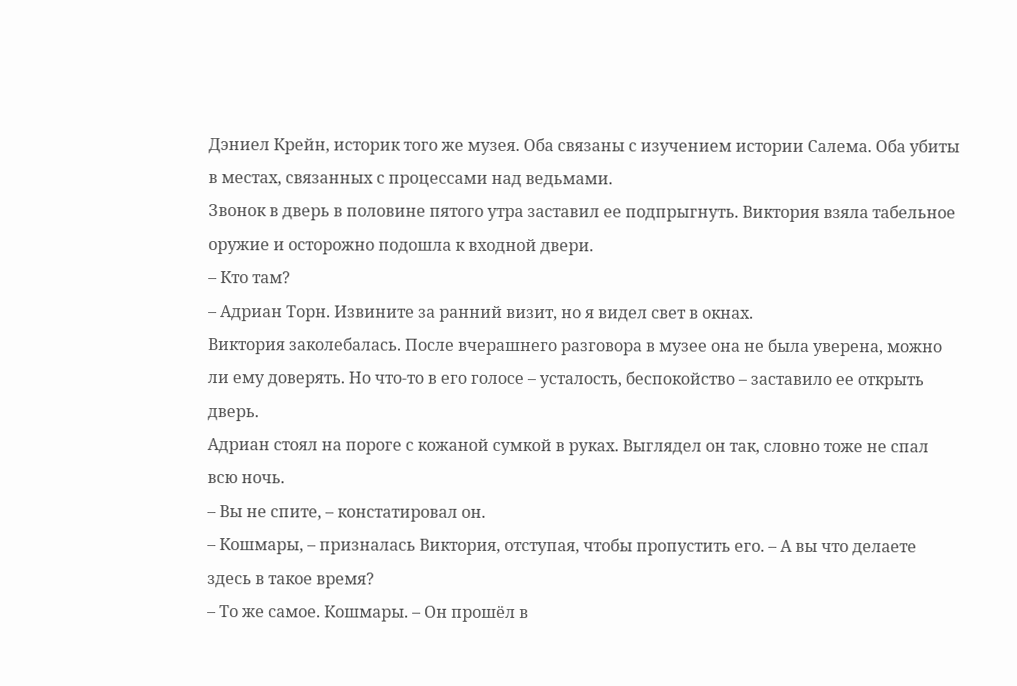Дэниел Крейн, историк того же музея. Оба связаны с изучением истории Салема. Оба убиты в местах, связанных с процессами над ведьмами.
Звонок в дверь в половине пятого утра заставил ее подпрыгнуть. Виктория взяла табельное оружие и осторожно подошла к входной двери.
– Кто там?
– Адриан Торн. Извините за ранний визит, но я видел свет в окнах.
Виктория заколебалась. После вчерашнего разговора в музее она не была уверена, можно ли ему доверять. Но что-то в его голосе – усталость, беспокойство – заставило ее открыть дверь.
Адриан стоял на пороге с кожаной сумкой в руках. Выглядел он так, словно тоже не спал всю ночь.
– Вы не спите, – констатировал он.
– Кошмары, – призналась Виктория, отступая, чтобы пропустить его. – А вы что делаете здесь в такое время?
– То же самое. Кошмары. – Он прошёл в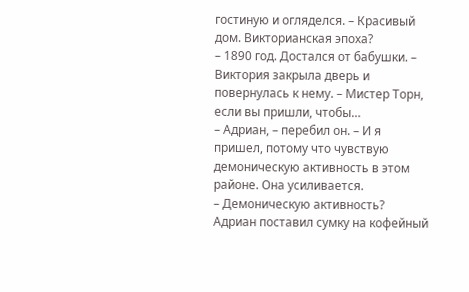гостиную и огляделся. – Красивый дом. Викторианская эпоха?
– 1890 год. Достался от бабушки. – Виктория закрыла дверь и повернулась к нему. – Мистер Торн, если вы пришли, чтобы…
– Адриан, – перебил он. – И я пришел, потому что чувствую демоническую активность в этом районе. Она усиливается.
– Демоническую активность?
Адриан поставил сумку на кофейный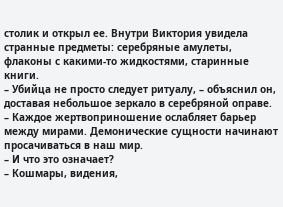столик и открыл ее. Внутри Виктория увидела странные предметы: серебряные амулеты, флаконы с какими-то жидкостями, старинные книги.
– Убийца не просто следует ритуалу, – объяснил он, доставая небольшое зеркало в серебряной оправе. – Каждое жертвоприношение ослабляет барьер между мирами. Демонические сущности начинают просачиваться в наш мир.
– И что это означает?
– Кошмары, видения,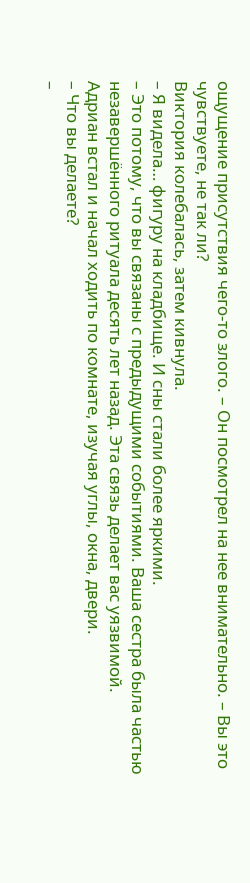ощущение присутствия чего-то злого. – Он посмотрел на нее внимательно. – Вы это чувствуете, не так ли?
Виктория колебалась, затем кивнула.
– Я видела… фигуру на кладбище. И сны стали более яркими.
– Это потому, что вы связаны с предыдущими событиями. Ваша сестра была частью незавершённого ритуала десять лет назад. Эта связь делает вас уязвимой.
Адриан встал и начал ходить по комнате, изучая углы, окна, двери.
– Что вы делаете?
–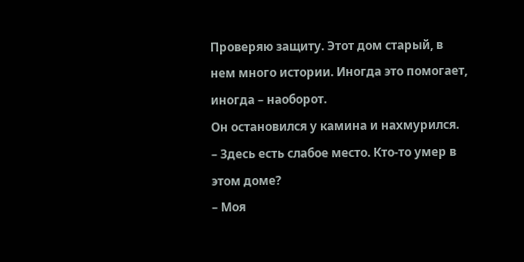Проверяю защиту. Этот дом старый, в нем много истории. Иногда это помогает, иногда – наоборот.
Он остановился у камина и нахмурился.
– Здесь есть слабое место. Кто-то умер в этом доме?
– Моя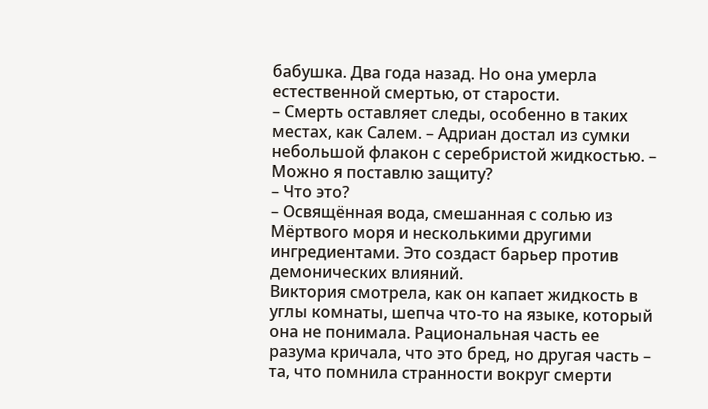бабушка. Два года назад. Но она умерла естественной смертью, от старости.
– Смерть оставляет следы, особенно в таких местах, как Салем. – Адриан достал из сумки небольшой флакон с серебристой жидкостью. – Можно я поставлю защиту?
– Что это?
– Освящённая вода, смешанная с солью из Мёртвого моря и несколькими другими ингредиентами. Это создаст барьер против демонических влияний.
Виктория смотрела, как он капает жидкость в углы комнаты, шепча что-то на языке, который она не понимала. Рациональная часть ее разума кричала, что это бред, но другая часть – та, что помнила странности вокруг смерти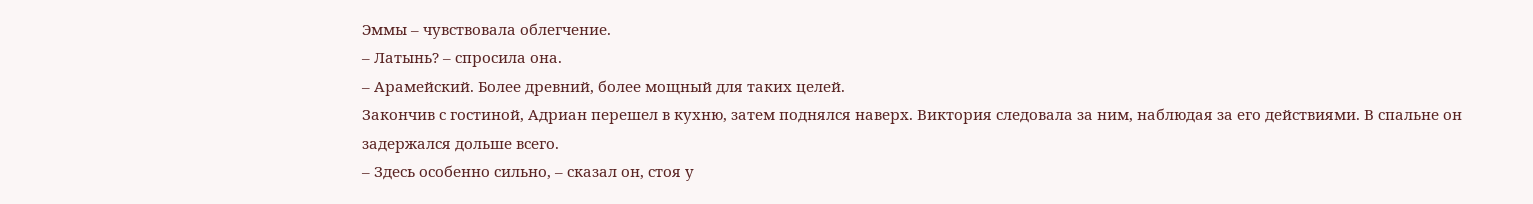Эммы – чувствовала облегчение.
– Латынь? – спросила она.
– Арамейский. Более древний, более мощный для таких целей.
Закончив с гостиной, Адриан перешел в кухню, затем поднялся наверх. Виктория следовала за ним, наблюдая за его действиями. В спальне он задержался дольше всего.
– Здесь особенно сильно, – сказал он, стоя у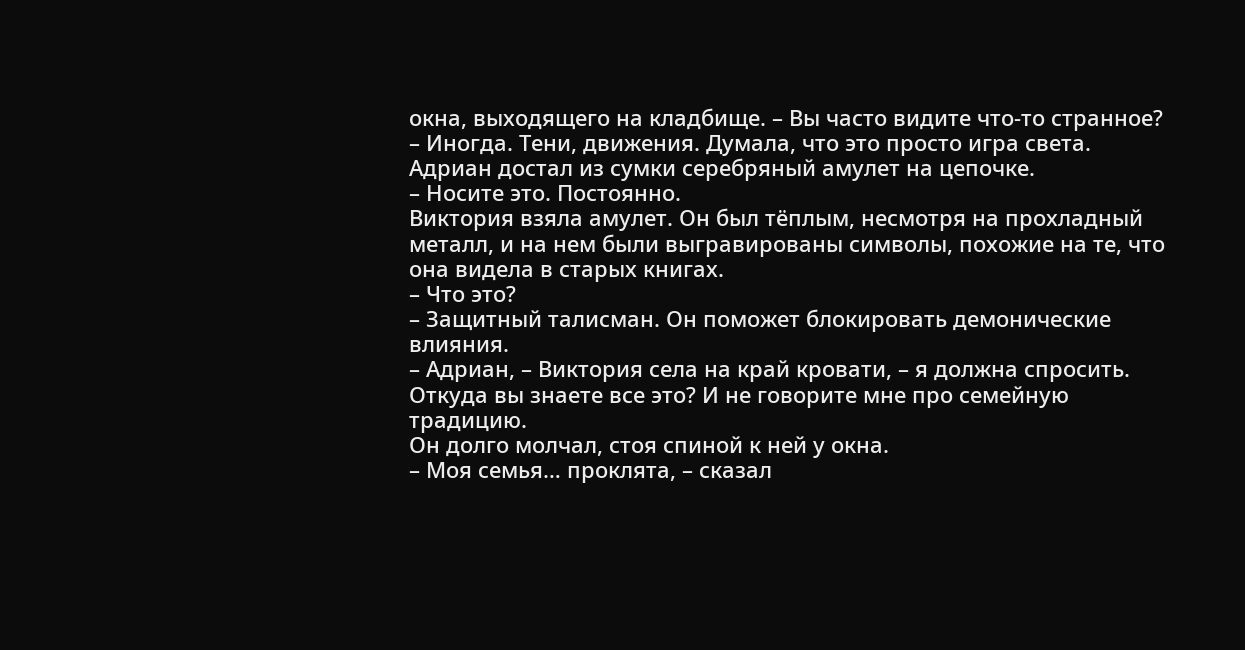окна, выходящего на кладбище. – Вы часто видите что-то странное?
– Иногда. Тени, движения. Думала, что это просто игра света.
Адриан достал из сумки серебряный амулет на цепочке.
– Носите это. Постоянно.
Виктория взяла амулет. Он был тёплым, несмотря на прохладный металл, и на нем были выгравированы символы, похожие на те, что она видела в старых книгах.
– Что это?
– Защитный талисман. Он поможет блокировать демонические влияния.
– Адриан, – Виктория села на край кровати, – я должна спросить. Откуда вы знаете все это? И не говорите мне про семейную традицию.
Он долго молчал, стоя спиной к ней у окна.
– Моя семья… проклята, – сказал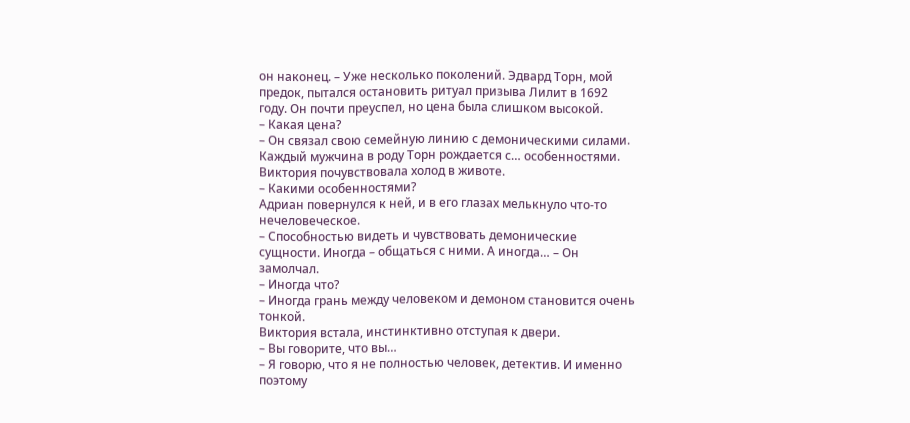он наконец. – Уже несколько поколений. Эдвард Торн, мой предок, пытался остановить ритуал призыва Лилит в 1692 году. Он почти преуспел, но цена была слишком высокой.
– Какая цена?
– Он связал свою семейную линию с демоническими силами. Каждый мужчина в роду Торн рождается с… особенностями.
Виктория почувствовала холод в животе.
– Какими особенностями?
Адриан повернулся к ней, и в его глазах мелькнуло что-то нечеловеческое.
– Способностью видеть и чувствовать демонические сущности. Иногда – общаться с ними. А иногда… – Он замолчал.
– Иногда что?
– Иногда грань между человеком и демоном становится очень тонкой.
Виктория встала, инстинктивно отступая к двери.
– Вы говорите, что вы…
– Я говорю, что я не полностью человек, детектив. И именно поэтому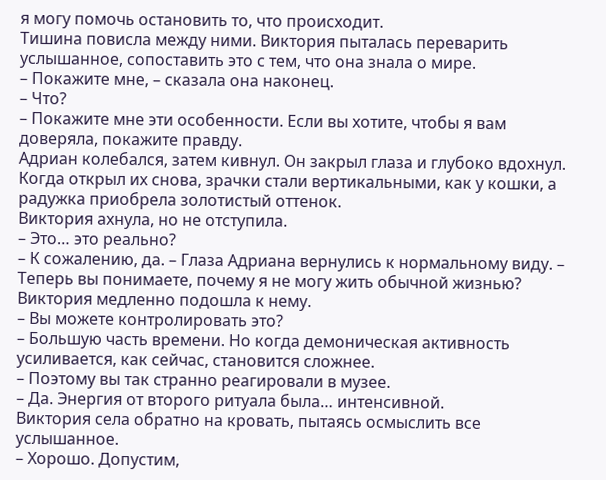я могу помочь остановить то, что происходит.
Тишина повисла между ними. Виктория пыталась переварить услышанное, сопоставить это с тем, что она знала о мире.
– Покажите мне, – сказала она наконец.
– Что?
– Покажите мне эти особенности. Если вы хотите, чтобы я вам доверяла, покажите правду.
Адриан колебался, затем кивнул. Он закрыл глаза и глубоко вдохнул. Когда открыл их снова, зрачки стали вертикальными, как у кошки, а радужка приобрела золотистый оттенок.
Виктория ахнула, но не отступила.
– Это… это реально?
– К сожалению, да. – Глаза Адриана вернулись к нормальному виду. – Теперь вы понимаете, почему я не могу жить обычной жизнью?
Виктория медленно подошла к нему.
– Вы можете контролировать это?
– Большую часть времени. Но когда демоническая активность усиливается, как сейчас, становится сложнее.
– Поэтому вы так странно реагировали в музее.
– Да. Энергия от второго ритуала была… интенсивной.
Виктория села обратно на кровать, пытаясь осмыслить все услышанное.
– Хорошо. Допустим,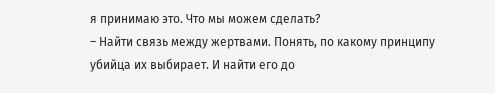я принимаю это. Что мы можем сделать?
– Найти связь между жертвами. Понять, по какому принципу убийца их выбирает. И найти его до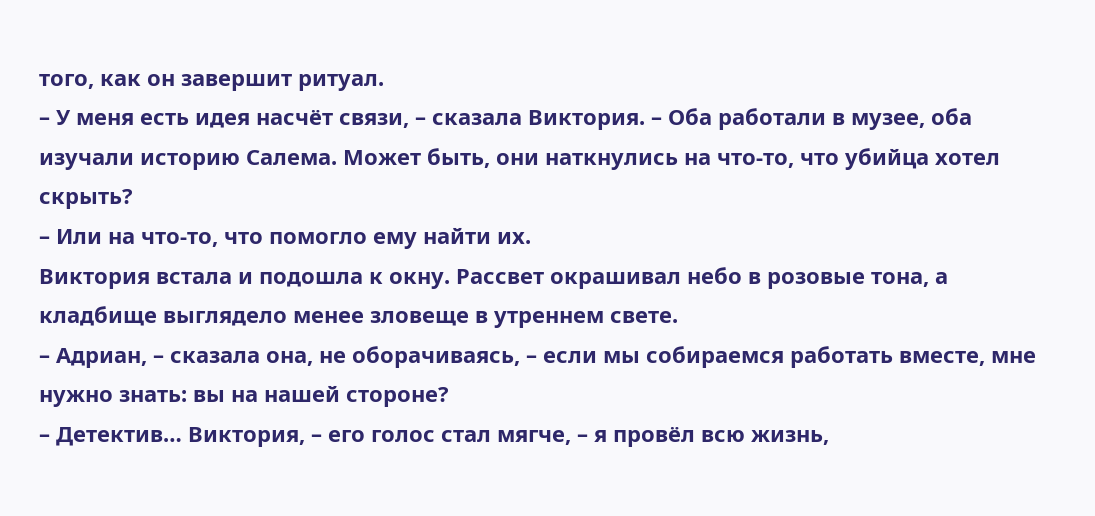того, как он завершит ритуал.
– У меня есть идея насчёт связи, – сказала Виктория. – Оба работали в музее, оба изучали историю Салема. Может быть, они наткнулись на что-то, что убийца хотел скрыть?
– Или на что-то, что помогло ему найти их.
Виктория встала и подошла к окну. Рассвет окрашивал небо в розовые тона, а кладбище выглядело менее зловеще в утреннем свете.
– Адриан, – сказала она, не оборачиваясь, – если мы собираемся работать вместе, мне нужно знать: вы на нашей стороне?
– Детектив… Виктория, – его голос стал мягче, – я провёл всю жизнь,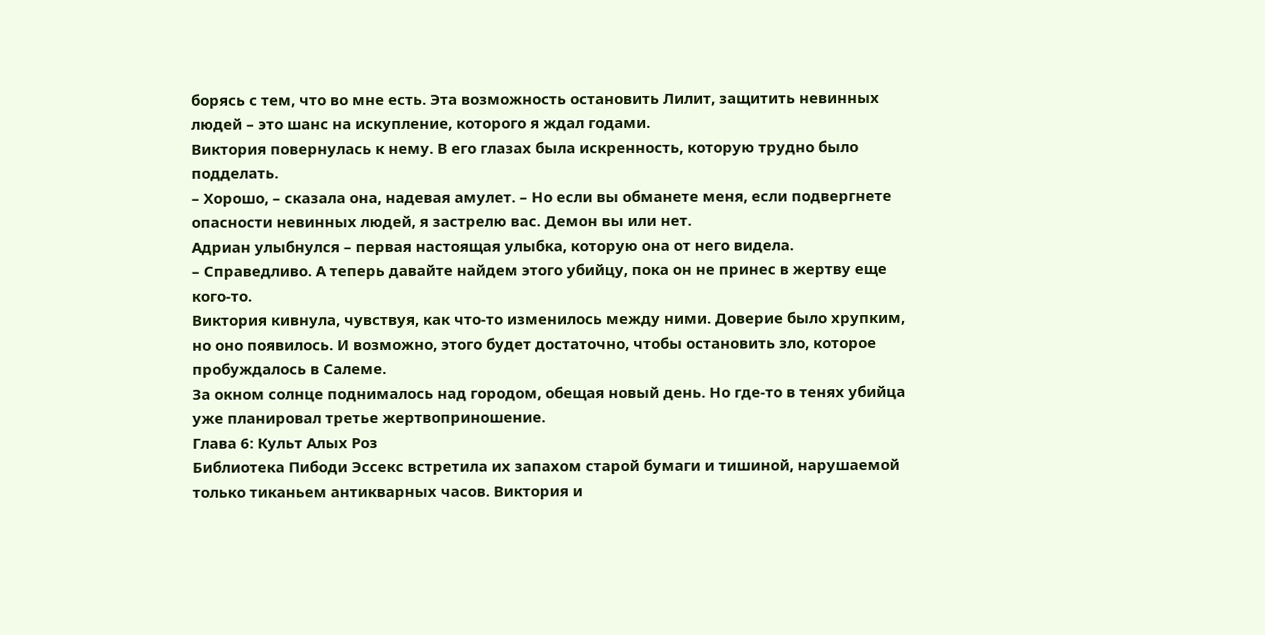борясь с тем, что во мне есть. Эта возможность остановить Лилит, защитить невинных людей – это шанс на искупление, которого я ждал годами.
Виктория повернулась к нему. В его глазах была искренность, которую трудно было подделать.
– Хорошо, – сказала она, надевая амулет. – Но если вы обманете меня, если подвергнете опасности невинных людей, я застрелю вас. Демон вы или нет.
Адриан улыбнулся – первая настоящая улыбка, которую она от него видела.
– Справедливо. А теперь давайте найдем этого убийцу, пока он не принес в жертву еще кого-то.
Виктория кивнула, чувствуя, как что-то изменилось между ними. Доверие было хрупким, но оно появилось. И возможно, этого будет достаточно, чтобы остановить зло, которое пробуждалось в Салеме.
За окном солнце поднималось над городом, обещая новый день. Но где-то в тенях убийца уже планировал третье жертвоприношение.
Глава 6: Культ Алых Роз
Библиотека Пибоди Эссекс встретила их запахом старой бумаги и тишиной, нарушаемой только тиканьем антикварных часов. Виктория и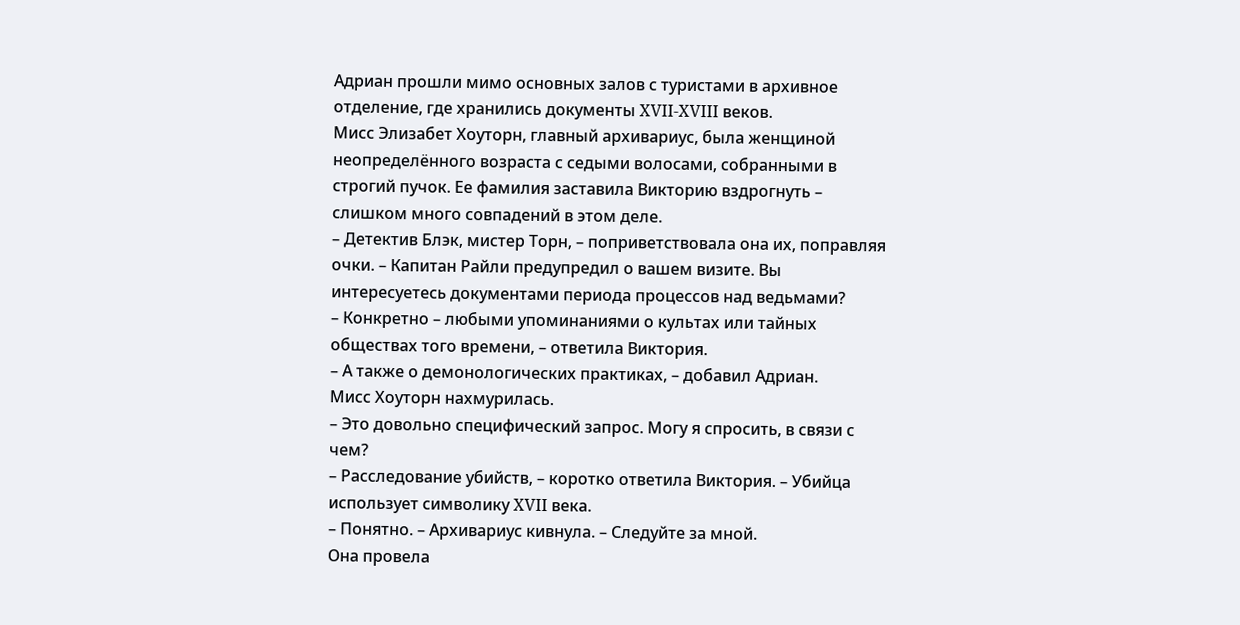Адриан прошли мимо основных залов с туристами в архивное отделение, где хранились документы XVII-XVIII веков.
Мисс Элизабет Хоуторн, главный архивариус, была женщиной неопределённого возраста с седыми волосами, собранными в строгий пучок. Ее фамилия заставила Викторию вздрогнуть – слишком много совпадений в этом деле.
– Детектив Блэк, мистер Торн, – поприветствовала она их, поправляя очки. – Капитан Райли предупредил о вашем визите. Вы интересуетесь документами периода процессов над ведьмами?
– Конкретно – любыми упоминаниями о культах или тайных обществах того времени, – ответила Виктория.
– А также о демонологических практиках, – добавил Адриан.
Мисс Хоуторн нахмурилась.
– Это довольно специфический запрос. Могу я спросить, в связи с чем?
– Расследование убийств, – коротко ответила Виктория. – Убийца использует символику XVII века.
– Понятно. – Архивариус кивнула. – Следуйте за мной.
Она провела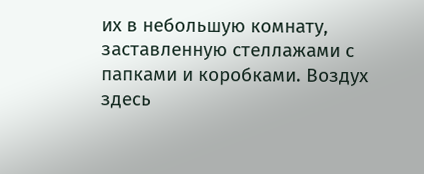их в небольшую комнату, заставленную стеллажами с папками и коробками. Воздух здесь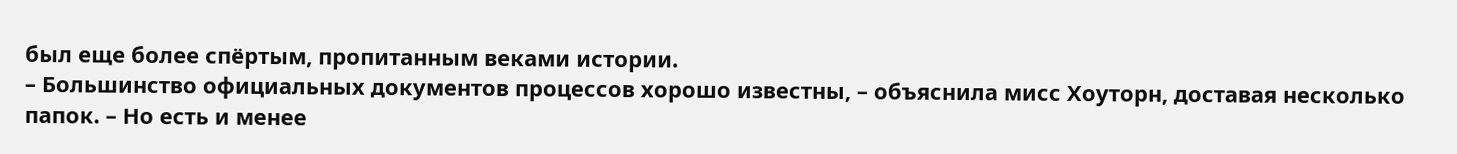был еще более спёртым, пропитанным веками истории.
– Большинство официальных документов процессов хорошо известны, – объяснила мисс Хоуторн, доставая несколько папок. – Но есть и менее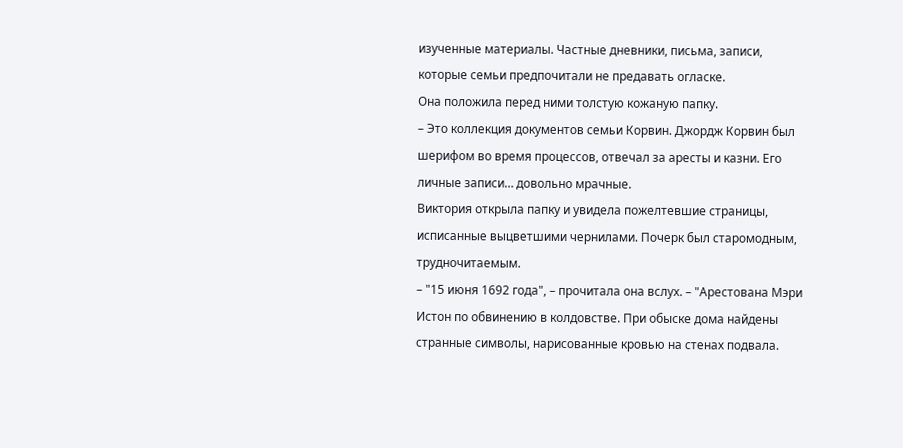изученные материалы. Частные дневники, письма, записи, которые семьи предпочитали не предавать огласке.
Она положила перед ними толстую кожаную папку.
– Это коллекция документов семьи Корвин. Джордж Корвин был шерифом во время процессов, отвечал за аресты и казни. Его личные записи… довольно мрачные.
Виктория открыла папку и увидела пожелтевшие страницы, исписанные выцветшими чернилами. Почерк был старомодным, трудночитаемым.
– "15 июня 1692 года", – прочитала она вслух. – "Арестована Мэри Истон по обвинению в колдовстве. При обыске дома найдены странные символы, нарисованные кровью на стенах подвала.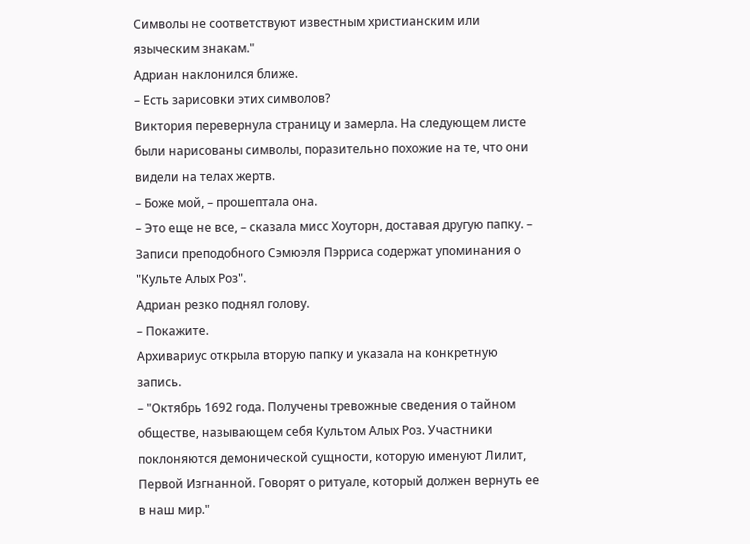Символы не соответствуют известным христианским или языческим знакам."
Адриан наклонился ближе.
– Есть зарисовки этих символов?
Виктория перевернула страницу и замерла. На следующем листе были нарисованы символы, поразительно похожие на те, что они видели на телах жертв.
– Боже мой, – прошептала она.
– Это еще не все, – сказала мисс Хоуторн, доставая другую папку. – Записи преподобного Сэмюэля Пэрриса содержат упоминания о "Культе Алых Роз".
Адриан резко поднял голову.
– Покажите.
Архивариус открыла вторую папку и указала на конкретную запись.
– "Октябрь 1692 года. Получены тревожные сведения о тайном обществе, называющем себя Культом Алых Роз. Участники поклоняются демонической сущности, которую именуют Лилит, Первой Изгнанной. Говорят о ритуале, который должен вернуть ее в наш мир."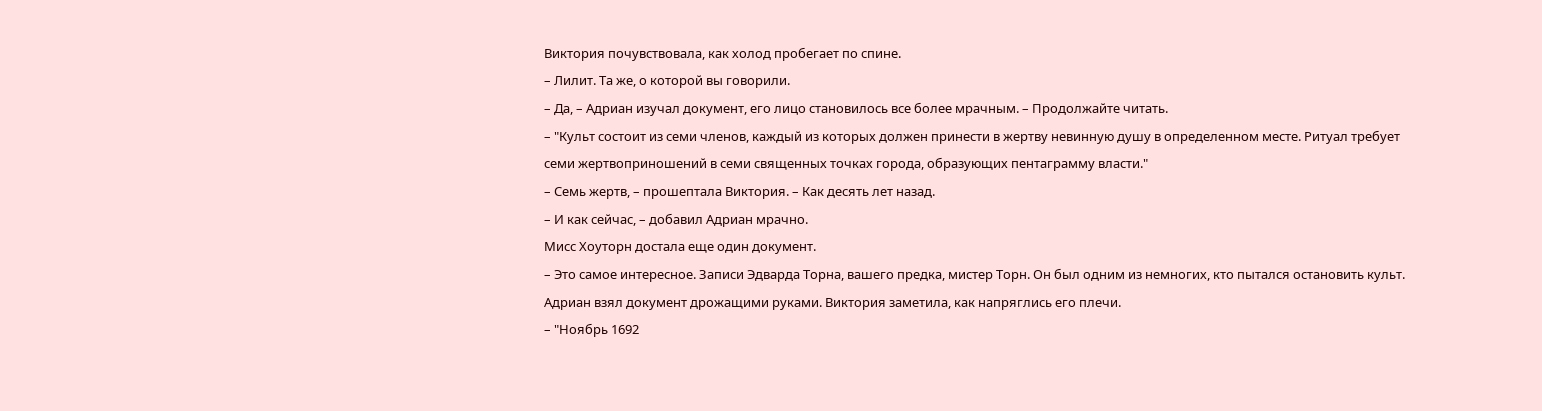Виктория почувствовала, как холод пробегает по спине.
– Лилит. Та же, о которой вы говорили.
– Да, – Адриан изучал документ, его лицо становилось все более мрачным. – Продолжайте читать.
– "Культ состоит из семи членов, каждый из которых должен принести в жертву невинную душу в определенном месте. Ритуал требует семи жертвоприношений в семи священных точках города, образующих пентаграмму власти."
– Семь жертв, – прошептала Виктория. – Как десять лет назад.
– И как сейчас, – добавил Адриан мрачно.
Мисс Хоуторн достала еще один документ.
– Это самое интересное. Записи Эдварда Торна, вашего предка, мистер Торн. Он был одним из немногих, кто пытался остановить культ.
Адриан взял документ дрожащими руками. Виктория заметила, как напряглись его плечи.
– "Ноябрь 1692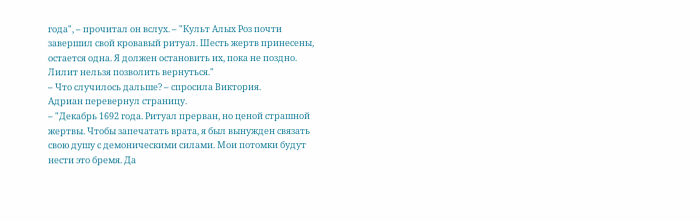года", – прочитал он вслух. – "Культ Алых Роз почти завершил свой кровавый ритуал. Шесть жертв принесены, остается одна. Я должен остановить их, пока не поздно. Лилит нельзя позволить вернуться."
– Что случилось дальше? – спросила Виктория.
Адриан перевернул страницу.
– "Декабрь 1692 года. Ритуал прерван, но ценой страшной жертвы. Чтобы запечатать врата, я был вынужден связать свою душу с демоническими силами. Мои потомки будут нести это бремя. Да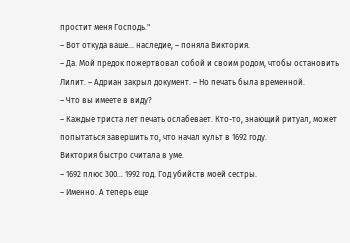простит меня Господь."
– Вот откуда ваше… наследие, – поняла Виктория.
– Да. Мой предок пожертвовал собой и своим родом, чтобы остановить Лилит. – Адриан закрыл документ. – Но печать была временной.
– Что вы имеете в виду?
– Каждые триста лет печать ослабевает. Кто-то, знающий ритуал, может попытаться завершить то, что начал культ в 1692 году.
Виктория быстро считала в уме.
– 1692 плюс 300… 1992 год. Год убийств моей сестры.
– Именно. А теперь еще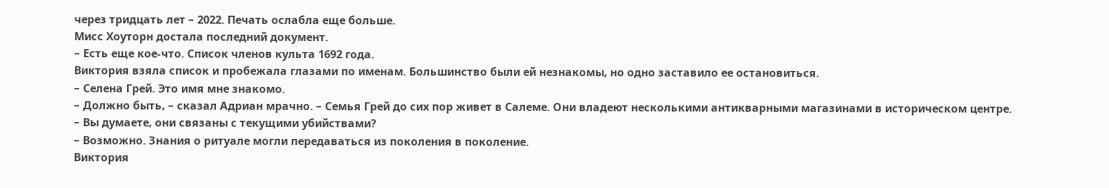через тридцать лет – 2022. Печать ослабла еще больше.
Мисс Хоуторн достала последний документ.
– Есть еще кое-что. Список членов культа 1692 года.
Виктория взяла список и пробежала глазами по именам. Большинство были ей незнакомы, но одно заставило ее остановиться.
– Селена Грей. Это имя мне знакомо.
– Должно быть, – сказал Адриан мрачно. – Семья Грей до сих пор живет в Салеме. Они владеют несколькими антикварными магазинами в историческом центре.
– Вы думаете, они связаны с текущими убийствами?
– Возможно. Знания о ритуале могли передаваться из поколения в поколение.
Виктория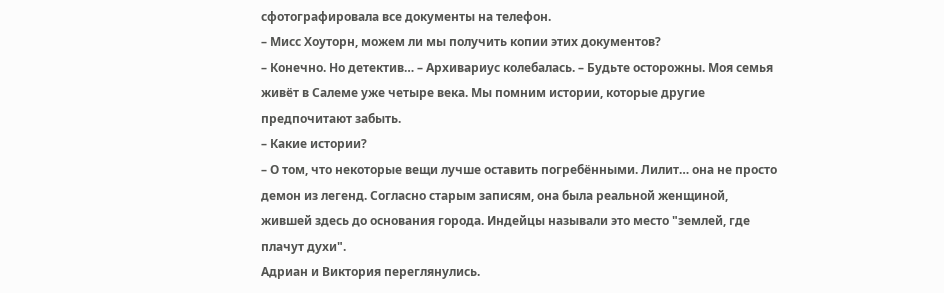сфотографировала все документы на телефон.
– Мисс Хоуторн, можем ли мы получить копии этих документов?
– Конечно. Но детектив… – Архивариус колебалась. – Будьте осторожны. Моя семья живёт в Салеме уже четыре века. Мы помним истории, которые другие предпочитают забыть.
– Какие истории?
– О том, что некоторые вещи лучше оставить погребёнными. Лилит… она не просто демон из легенд. Согласно старым записям, она была реальной женщиной, жившей здесь до основания города. Индейцы называли это место "землей, где плачут духи".
Адриан и Виктория переглянулись.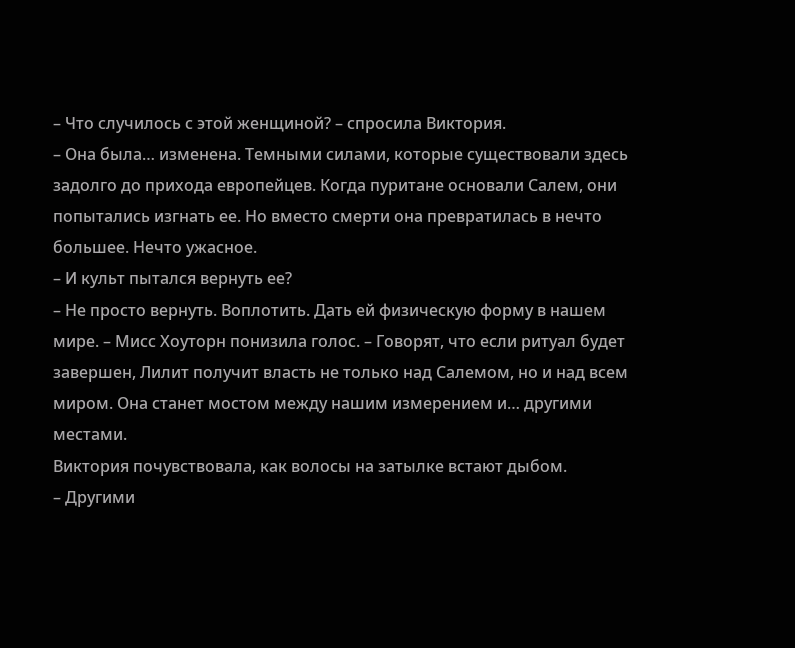– Что случилось с этой женщиной? – спросила Виктория.
– Она была… изменена. Темными силами, которые существовали здесь задолго до прихода европейцев. Когда пуритане основали Салем, они попытались изгнать ее. Но вместо смерти она превратилась в нечто большее. Нечто ужасное.
– И культ пытался вернуть ее?
– Не просто вернуть. Воплотить. Дать ей физическую форму в нашем мире. – Мисс Хоуторн понизила голос. – Говорят, что если ритуал будет завершен, Лилит получит власть не только над Салемом, но и над всем миром. Она станет мостом между нашим измерением и… другими местами.
Виктория почувствовала, как волосы на затылке встают дыбом.
– Другими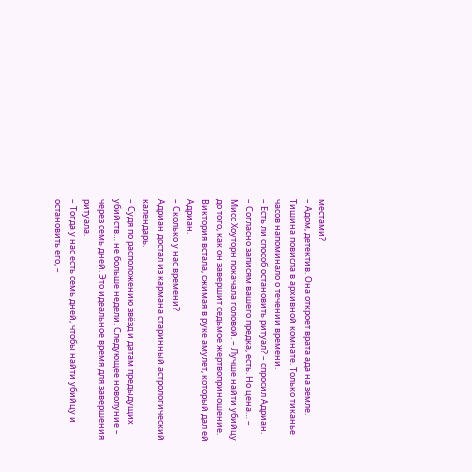местами?
– Адом, детектив. Она откроет врата ада на земле.
Тишина повисла в архивной комнате. Только тиканье часов напоминало о течении времени.
– Есть ли способ остановить ритуал? – спросил Адриан.
– Согласно записям вашего предка, есть. Но цена… – Мисс Хоуторн покачала головой. – Лучше найти убийцу до того, как он завершит седьмое жертвоприношение.
Виктория встала, сжимая в руке амулет, который дал ей Адриан.
– Сколько у нас времени?
Адриан достал из кармана старинный астрологический календарь.
– Судя по расположению звёзд и датам предыдущих убийств… не больше недели. Следующее новолуние – через семь дней. Это идеальное время для завершения ритуала.
– Тогда у нас есть семь дней, чтобы найти убийцу и остановить его, –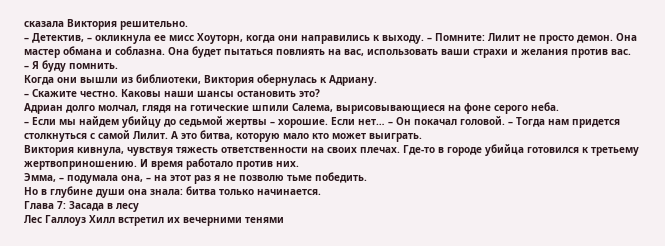сказала Виктория решительно.
– Детектив, – окликнула ее мисс Хоуторн, когда они направились к выходу. – Помните: Лилит не просто демон. Она мастер обмана и соблазна. Она будет пытаться повлиять на вас, использовать ваши страхи и желания против вас.
– Я буду помнить.
Когда они вышли из библиотеки, Виктория обернулась к Адриану.
– Скажите честно. Каковы наши шансы остановить это?
Адриан долго молчал, глядя на готические шпили Салема, вырисовывающиеся на фоне серого неба.
– Если мы найдем убийцу до седьмой жертвы – хорошие. Если нет… – Он покачал головой. – Тогда нам придется столкнуться с самой Лилит. А это битва, которую мало кто может выиграть.
Виктория кивнула, чувствуя тяжесть ответственности на своих плечах. Где-то в городе убийца готовился к третьему жертвоприношению. И время работало против них.
Эмма, – подумала она, – на этот раз я не позволю тьме победить.
Но в глубине души она знала: битва только начинается.
Глава 7: Засада в лесу
Лес Галлоуз Хилл встретил их вечерними тенями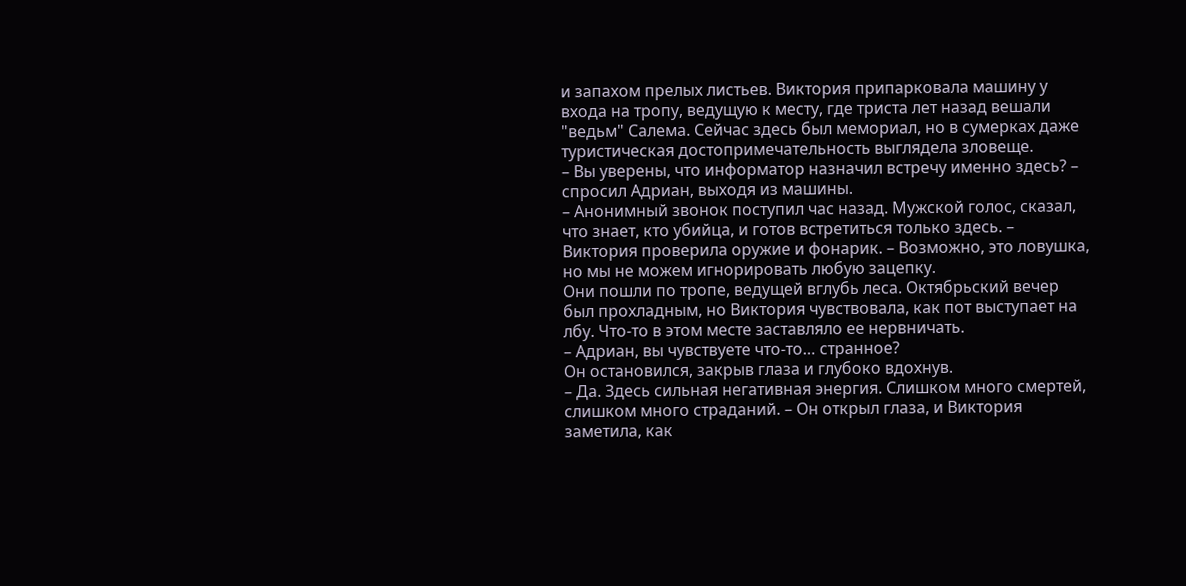и запахом прелых листьев. Виктория припарковала машину у входа на тропу, ведущую к месту, где триста лет назад вешали "ведьм" Салема. Сейчас здесь был мемориал, но в сумерках даже туристическая достопримечательность выглядела зловеще.
– Вы уверены, что информатор назначил встречу именно здесь? – спросил Адриан, выходя из машины.
– Анонимный звонок поступил час назад. Мужской голос, сказал, что знает, кто убийца, и готов встретиться только здесь. – Виктория проверила оружие и фонарик. – Возможно, это ловушка, но мы не можем игнорировать любую зацепку.
Они пошли по тропе, ведущей вглубь леса. Октябрьский вечер был прохладным, но Виктория чувствовала, как пот выступает на лбу. Что-то в этом месте заставляло ее нервничать.
– Адриан, вы чувствуете что-то… странное?
Он остановился, закрыв глаза и глубоко вдохнув.
– Да. Здесь сильная негативная энергия. Слишком много смертей, слишком много страданий. – Он открыл глаза, и Виктория заметила, как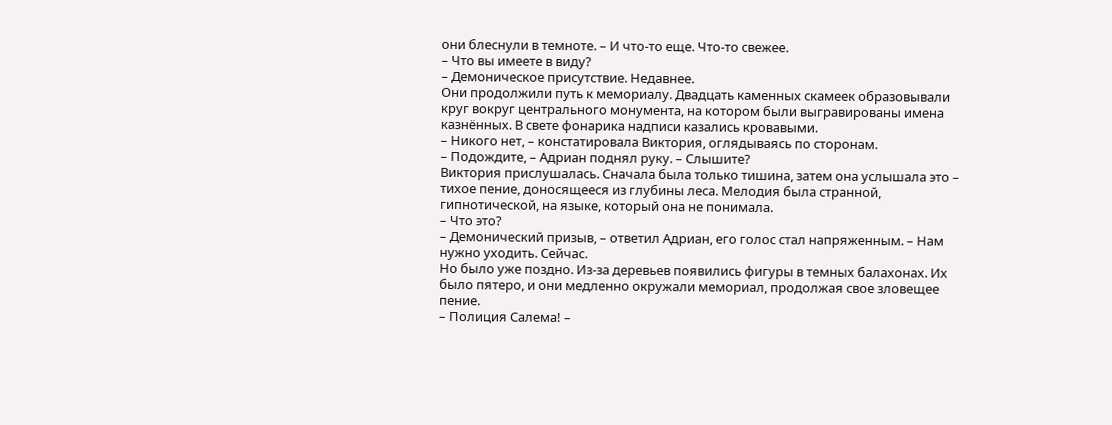они блеснули в темноте. – И что-то еще. Что-то свежее.
– Что вы имеете в виду?
– Демоническое присутствие. Недавнее.
Они продолжили путь к мемориалу. Двадцать каменных скамеек образовывали круг вокруг центрального монумента, на котором были выгравированы имена казнённых. В свете фонарика надписи казались кровавыми.
– Никого нет, – констатировала Виктория, оглядываясь по сторонам.
– Подождите, – Адриан поднял руку. – Слышите?
Виктория прислушалась. Сначала была только тишина, затем она услышала это – тихое пение, доносящееся из глубины леса. Мелодия была странной, гипнотической, на языке, который она не понимала.
– Что это?
– Демонический призыв, – ответил Адриан, его голос стал напряженным. – Нам нужно уходить. Сейчас.
Но было уже поздно. Из-за деревьев появились фигуры в темных балахонах. Их было пятеро, и они медленно окружали мемориал, продолжая свое зловещее пение.
– Полиция Салема! –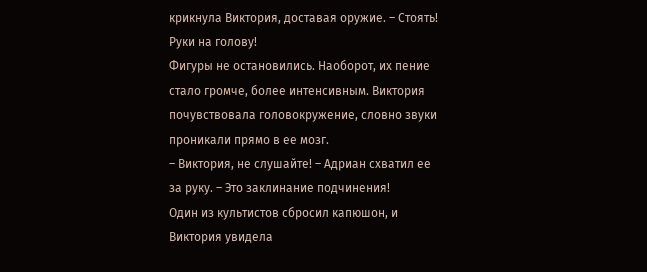крикнула Виктория, доставая оружие. – Стоять! Руки на голову!
Фигуры не остановились. Наоборот, их пение стало громче, более интенсивным. Виктория почувствовала головокружение, словно звуки проникали прямо в ее мозг.
– Виктория, не слушайте! – Адриан схватил ее за руку. – Это заклинание подчинения!
Один из культистов сбросил капюшон, и Виктория увидела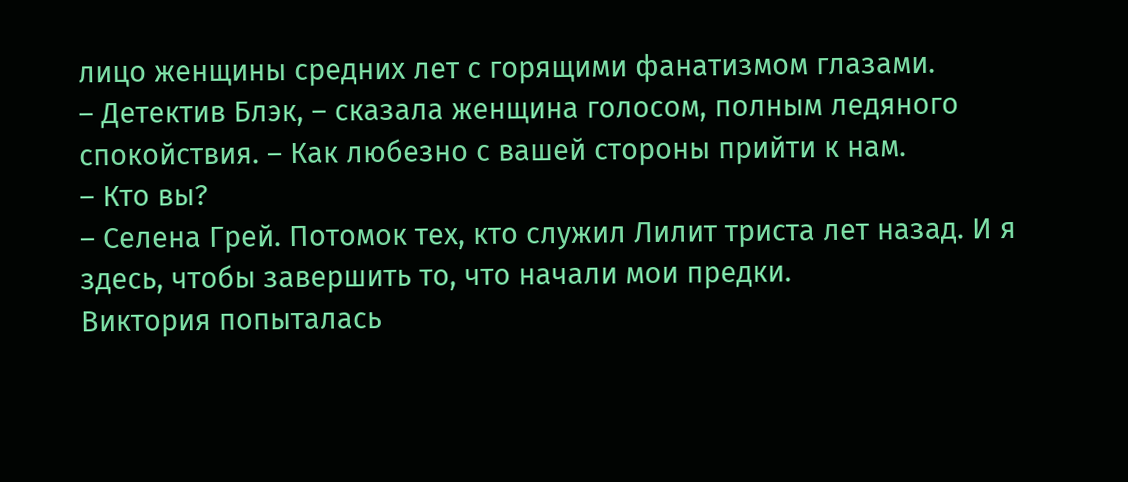лицо женщины средних лет с горящими фанатизмом глазами.
– Детектив Блэк, – сказала женщина голосом, полным ледяного спокойствия. – Как любезно с вашей стороны прийти к нам.
– Кто вы?
– Селена Грей. Потомок тех, кто служил Лилит триста лет назад. И я здесь, чтобы завершить то, что начали мои предки.
Виктория попыталась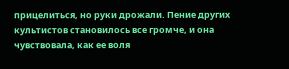прицелиться, но руки дрожали. Пение других культистов становилось все громче, и она чувствовала, как ее воля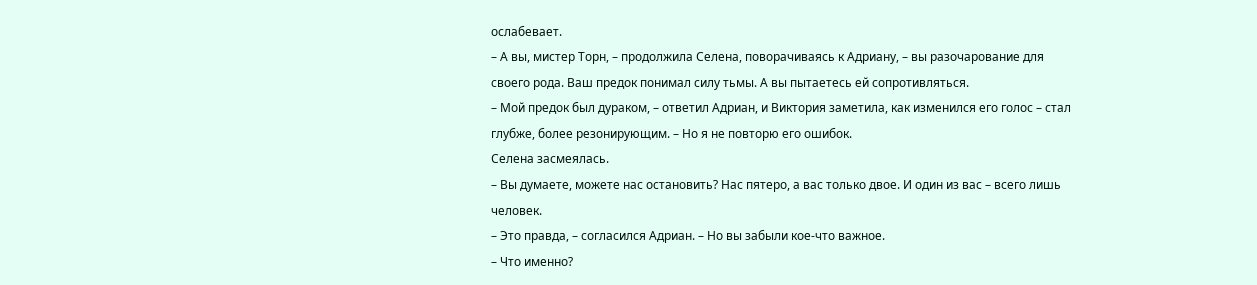ослабевает.
– А вы, мистер Торн, – продолжила Селена, поворачиваясь к Адриану, – вы разочарование для своего рода. Ваш предок понимал силу тьмы. А вы пытаетесь ей сопротивляться.
– Мой предок был дураком, – ответил Адриан, и Виктория заметила, как изменился его голос – стал глубже, более резонирующим. – Но я не повторю его ошибок.
Селена засмеялась.
– Вы думаете, можете нас остановить? Нас пятеро, а вас только двое. И один из вас – всего лишь человек.
– Это правда, – согласился Адриан. – Но вы забыли кое-что важное.
– Что именно?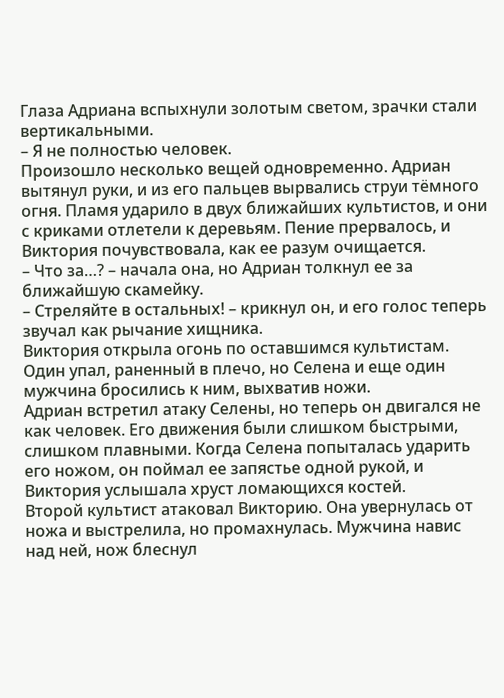Глаза Адриана вспыхнули золотым светом, зрачки стали вертикальными.
– Я не полностью человек.
Произошло несколько вещей одновременно. Адриан вытянул руки, и из его пальцев вырвались струи тёмного огня. Пламя ударило в двух ближайших культистов, и они с криками отлетели к деревьям. Пение прервалось, и Виктория почувствовала, как ее разум очищается.
– Что за…? – начала она, но Адриан толкнул ее за ближайшую скамейку.
– Стреляйте в остальных! – крикнул он, и его голос теперь звучал как рычание хищника.
Виктория открыла огонь по оставшимся культистам. Один упал, раненный в плечо, но Селена и еще один мужчина бросились к ним, выхватив ножи.
Адриан встретил атаку Селены, но теперь он двигался не как человек. Его движения были слишком быстрыми, слишком плавными. Когда Селена попыталась ударить его ножом, он поймал ее запястье одной рукой, и Виктория услышала хруст ломающихся костей.
Второй культист атаковал Викторию. Она увернулась от ножа и выстрелила, но промахнулась. Мужчина навис над ней, нож блеснул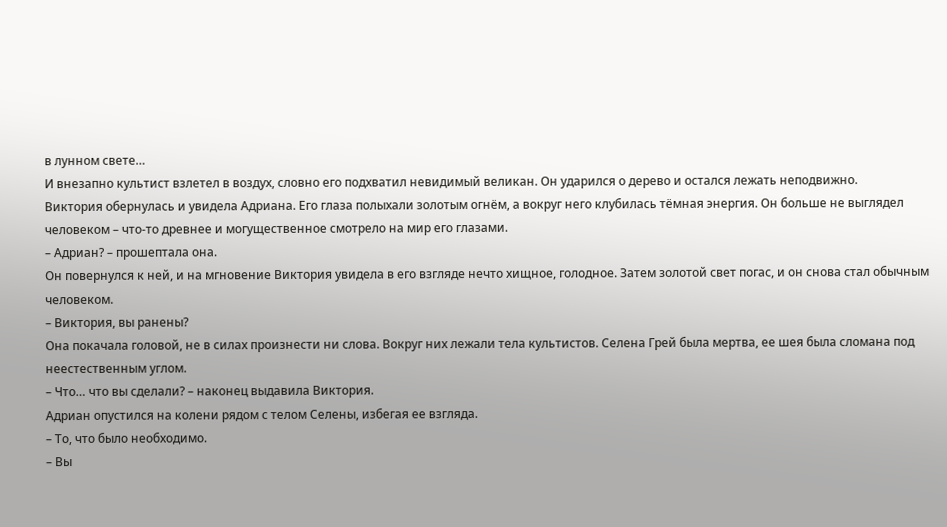в лунном свете…
И внезапно культист взлетел в воздух, словно его подхватил невидимый великан. Он ударился о дерево и остался лежать неподвижно.
Виктория обернулась и увидела Адриана. Его глаза полыхали золотым огнём, а вокруг него клубилась тёмная энергия. Он больше не выглядел человеком – что-то древнее и могущественное смотрело на мир его глазами.
– Адриан? – прошептала она.
Он повернулся к ней, и на мгновение Виктория увидела в его взгляде нечто хищное, голодное. Затем золотой свет погас, и он снова стал обычным человеком.
– Виктория, вы ранены?
Она покачала головой, не в силах произнести ни слова. Вокруг них лежали тела культистов. Селена Грей была мертва, ее шея была сломана под неестественным углом.
– Что… что вы сделали? – наконец выдавила Виктория.
Адриан опустился на колени рядом с телом Селены, избегая ее взгляда.
– То, что было необходимо.
– Вы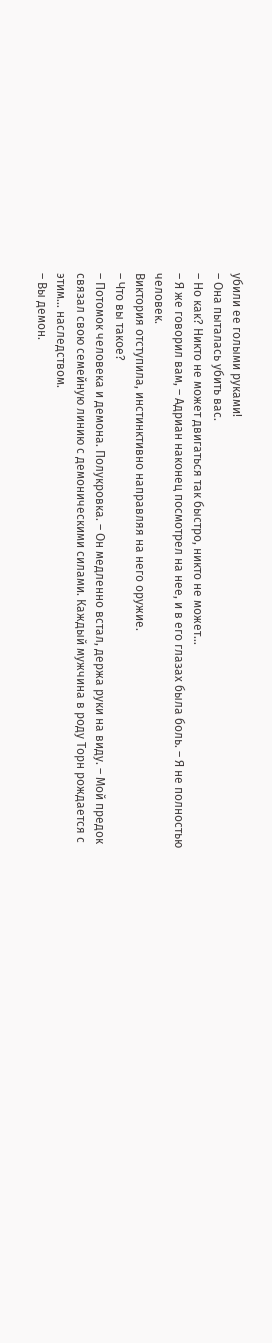убили ее голыми руками!
– Она пыталась убить вас.
– Но как? Никто не может двигаться так быстро, никто не может…
– Я же говорил вам, – Адриан наконец посмотрел на нее, и в его глазах была боль. – Я не полностью человек.
Виктория отступила, инстинктивно направляя на него оружие.
– Что вы такое?
– Потомок человека и демона. Полукровка. – Он медленно встал, держа руки на виду. – Мой предок связал свою семейную линию с демоническими силами. Каждый мужчина в роду Торн рождается с этим… наследством.
– Вы демон.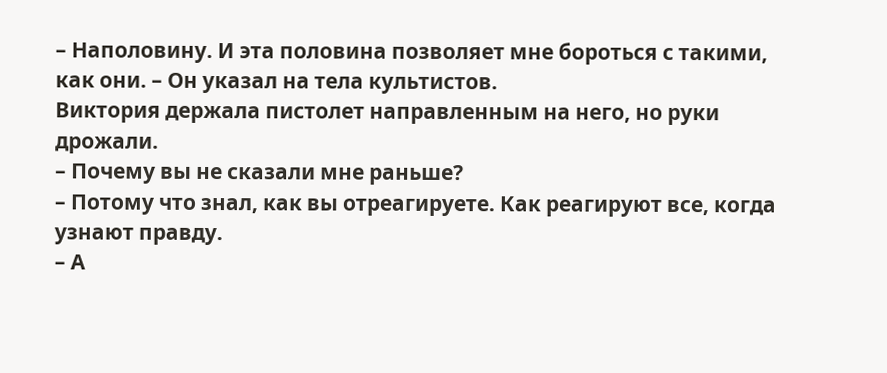– Наполовину. И эта половина позволяет мне бороться с такими, как они. – Он указал на тела культистов.
Виктория держала пистолет направленным на него, но руки дрожали.
– Почему вы не сказали мне раньше?
– Потому что знал, как вы отреагируете. Как реагируют все, когда узнают правду.
– А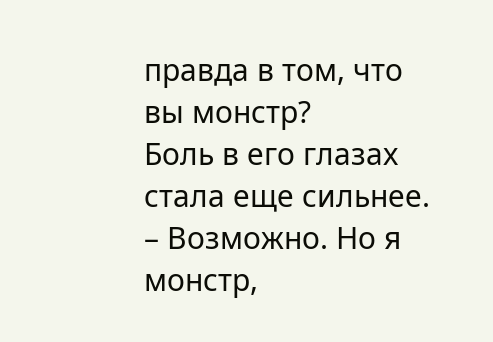правда в том, что вы монстр?
Боль в его глазах стала еще сильнее.
– Возможно. Но я монстр,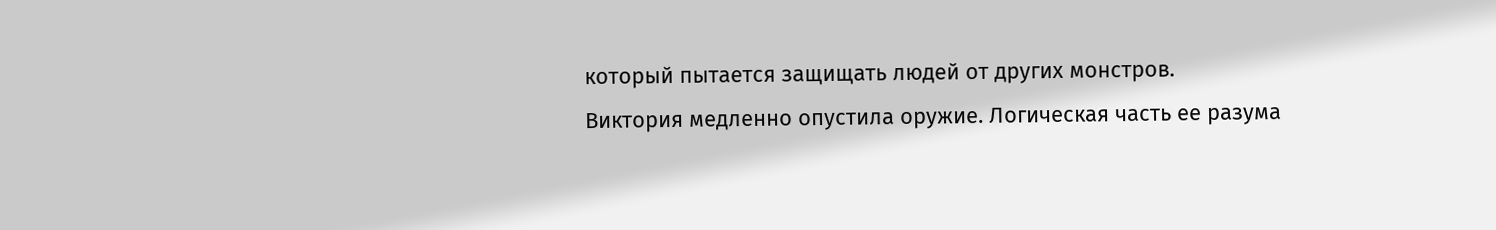который пытается защищать людей от других монстров.
Виктория медленно опустила оружие. Логическая часть ее разума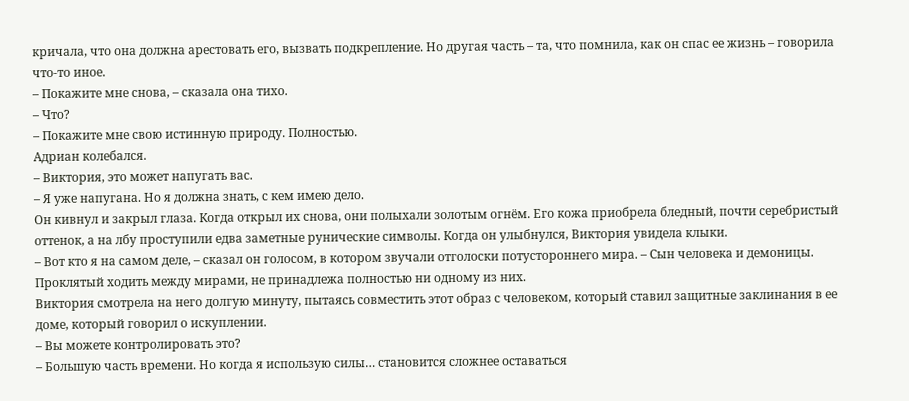кричала, что она должна арестовать его, вызвать подкрепление. Но другая часть – та, что помнила, как он спас ее жизнь – говорила что-то иное.
– Покажите мне снова, – сказала она тихо.
– Что?
– Покажите мне свою истинную природу. Полностью.
Адриан колебался.
– Виктория, это может напугать вас.
– Я уже напугана. Но я должна знать, с кем имею дело.
Он кивнул и закрыл глаза. Когда открыл их снова, они полыхали золотым огнём. Его кожа приобрела бледный, почти серебристый оттенок, а на лбу проступили едва заметные рунические символы. Когда он улыбнулся, Виктория увидела клыки.
– Вот кто я на самом деле, – сказал он голосом, в котором звучали отголоски потустороннего мира. – Сын человека и демоницы. Проклятый ходить между мирами, не принадлежа полностью ни одному из них.
Виктория смотрела на него долгую минуту, пытаясь совместить этот образ с человеком, который ставил защитные заклинания в ее доме, который говорил о искуплении.
– Вы можете контролировать это?
– Большую часть времени. Но когда я использую силы… становится сложнее оставаться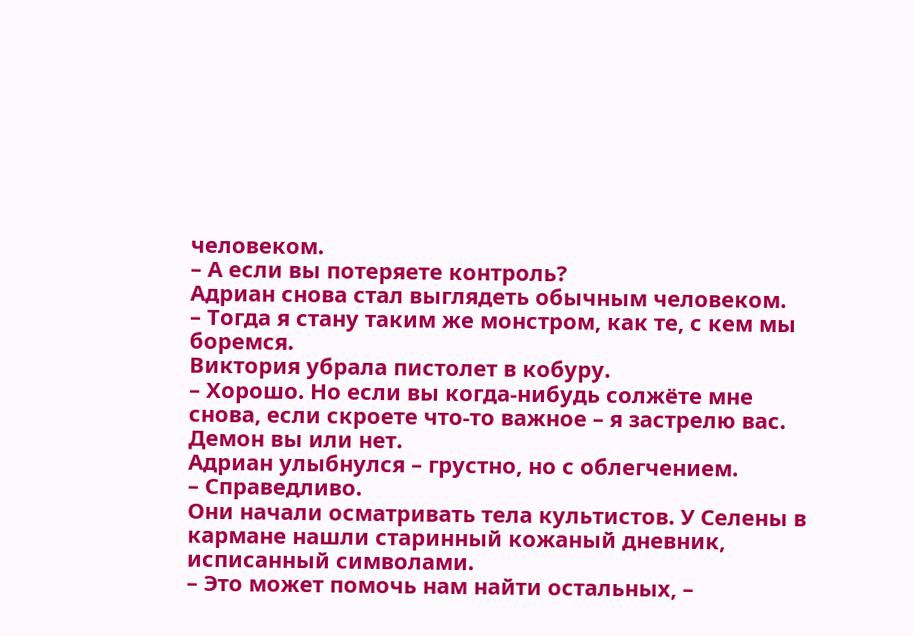человеком.
– А если вы потеряете контроль?
Адриан снова стал выглядеть обычным человеком.
– Тогда я стану таким же монстром, как те, с кем мы боремся.
Виктория убрала пистолет в кобуру.
– Хорошо. Но если вы когда-нибудь солжёте мне снова, если скроете что-то важное – я застрелю вас. Демон вы или нет.
Адриан улыбнулся – грустно, но с облегчением.
– Справедливо.
Они начали осматривать тела культистов. У Селены в кармане нашли старинный кожаный дневник, исписанный символами.
– Это может помочь нам найти остальных, –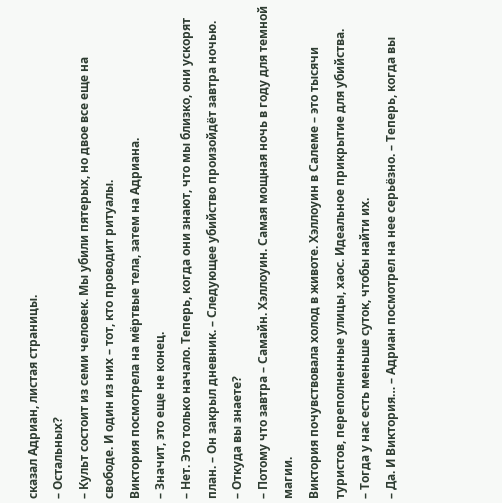сказал Адриан, листая страницы.
– Остальных?
– Культ состоит из семи человек. Мы убили пятерых, но двое все еще на свободе. И один из них – тот, кто проводит ритуалы.
Виктория посмотрела на мёртвые тела, затем на Адриана.
– Значит, это еще не конец.
– Нет. Это только начало. Теперь, когда они знают, что мы близко, они ускорят план. – Он закрыл дневник. – Следующее убийство произойдёт завтра ночью.
– Откуда вы знаете?
– Потому что завтра – Самайн. Хэллоуин. Самая мощная ночь в году для темной магии.
Виктория почувствовала холод в животе. Хэллоуин в Салеме – это тысячи туристов, переполненные улицы, хаос. Идеальное прикрытие для убийства.
– Тогда у нас есть меньше суток, чтобы найти их.
– Да. И Виктория… – Адриан посмотрел на нее серьёзно. – Теперь, когда вы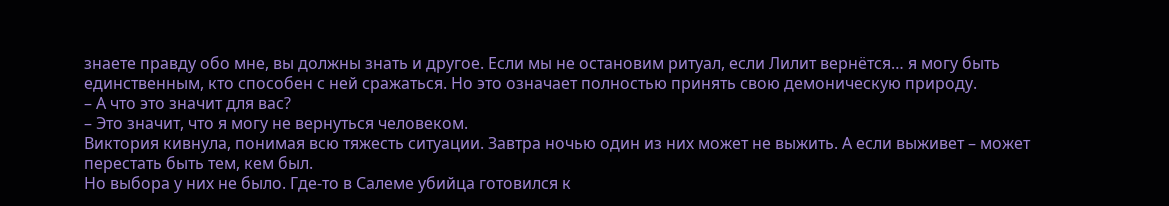знаете правду обо мне, вы должны знать и другое. Если мы не остановим ритуал, если Лилит вернётся… я могу быть единственным, кто способен с ней сражаться. Но это означает полностью принять свою демоническую природу.
– А что это значит для вас?
– Это значит, что я могу не вернуться человеком.
Виктория кивнула, понимая всю тяжесть ситуации. Завтра ночью один из них может не выжить. А если выживет – может перестать быть тем, кем был.
Но выбора у них не было. Где-то в Салеме убийца готовился к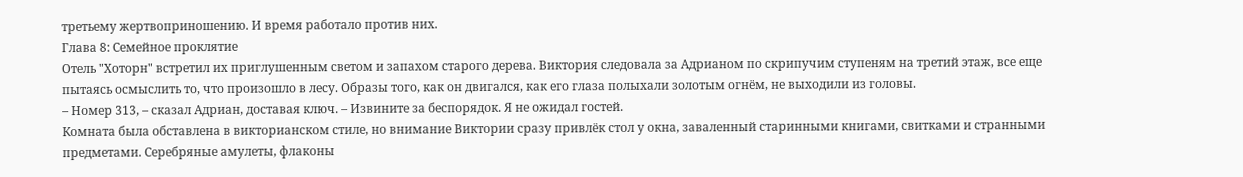третьему жертвоприношению. И время работало против них.
Глава 8: Семейное проклятие
Отель "Хоторн" встретил их приглушенным светом и запахом старого дерева. Виктория следовала за Адрианом по скрипучим ступеням на третий этаж, все еще пытаясь осмыслить то, что произошло в лесу. Образы того, как он двигался, как его глаза полыхали золотым огнём, не выходили из головы.
– Номер 313, – сказал Адриан, доставая ключ. – Извините за беспорядок. Я не ожидал гостей.
Комната была обставлена в викторианском стиле, но внимание Виктории сразу привлёк стол у окна, заваленный старинными книгами, свитками и странными предметами. Серебряные амулеты, флаконы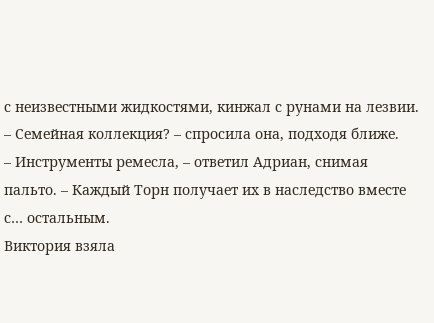с неизвестными жидкостями, кинжал с рунами на лезвии.
– Семейная коллекция? – спросила она, подходя ближе.
– Инструменты ремесла, – ответил Адриан, снимая пальто. – Каждый Торн получает их в наследство вместе с… остальным.
Виктория взяла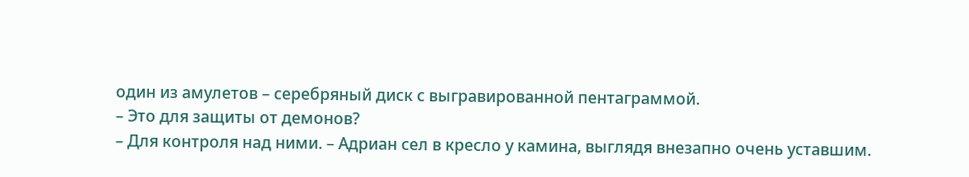один из амулетов – серебряный диск с выгравированной пентаграммой.
– Это для защиты от демонов?
– Для контроля над ними. – Адриан сел в кресло у камина, выглядя внезапно очень уставшим.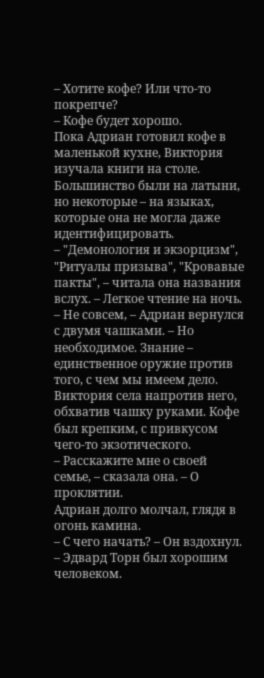– Хотите кофе? Или что-то покрепче?
– Кофе будет хорошо.
Пока Адриан готовил кофе в маленькой кухне, Виктория изучала книги на столе. Большинство были на латыни, но некоторые – на языках, которые она не могла даже идентифицировать.
– "Демонология и экзорцизм", "Ритуалы призыва", "Кровавые пакты", – читала она названия вслух. – Легкое чтение на ночь.
– Не совсем, – Адриан вернулся с двумя чашками. – Но необходимое. Знание – единственное оружие против того, с чем мы имеем дело.
Виктория села напротив него, обхватив чашку руками. Кофе был крепким, с привкусом чего-то экзотического.
– Расскажите мне о своей семье, – сказала она. – О проклятии.
Адриан долго молчал, глядя в огонь камина.
– С чего начать? – Он вздохнул. – Эдвард Торн был хорошим человеком.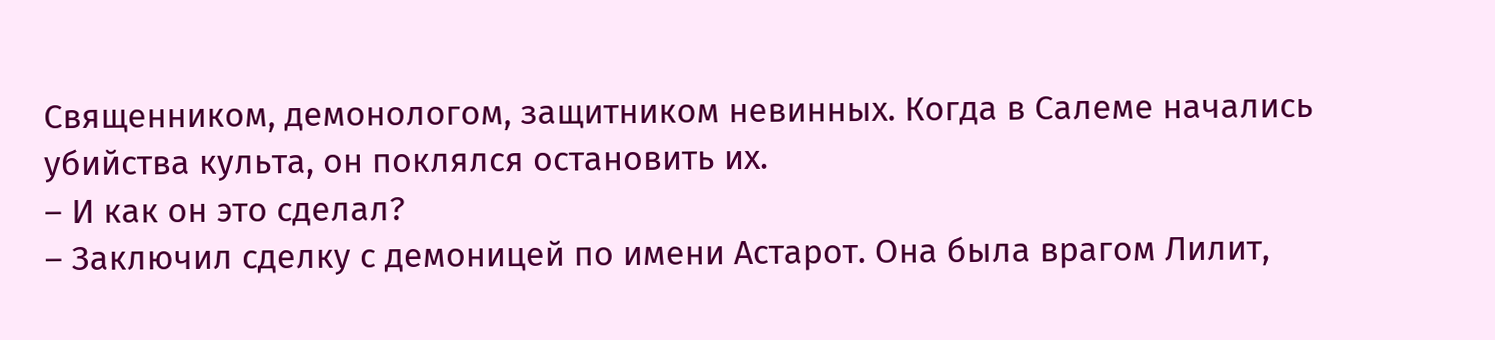Священником, демонологом, защитником невинных. Когда в Салеме начались убийства культа, он поклялся остановить их.
– И как он это сделал?
– Заключил сделку с демоницей по имени Астарот. Она была врагом Лилит,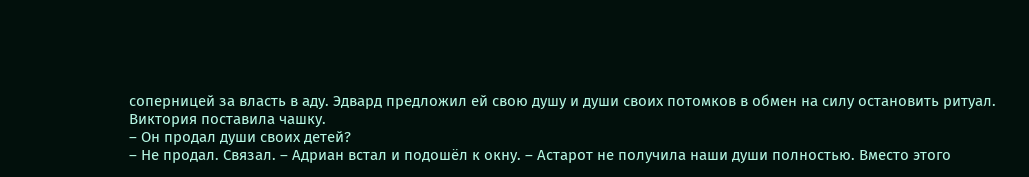соперницей за власть в аду. Эдвард предложил ей свою душу и души своих потомков в обмен на силу остановить ритуал.
Виктория поставила чашку.
– Он продал души своих детей?
– Не продал. Связал. – Адриан встал и подошёл к окну. – Астарот не получила наши души полностью. Вместо этого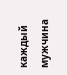каждый мужчина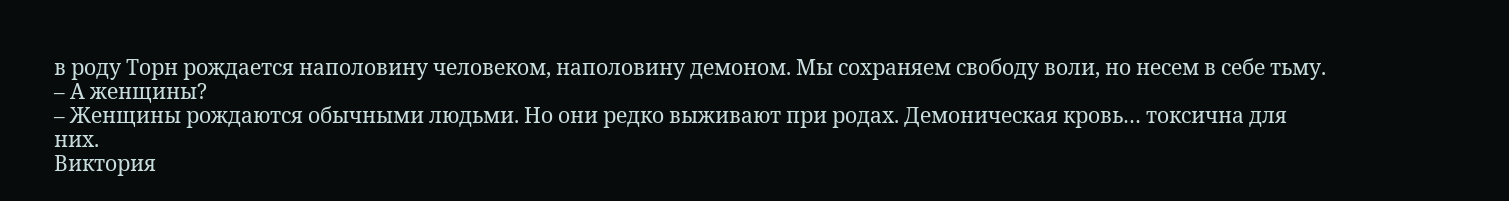в роду Торн рождается наполовину человеком, наполовину демоном. Мы сохраняем свободу воли, но несем в себе тьму.
– А женщины?
– Женщины рождаются обычными людьми. Но они редко выживают при родах. Демоническая кровь… токсична для них.
Виктория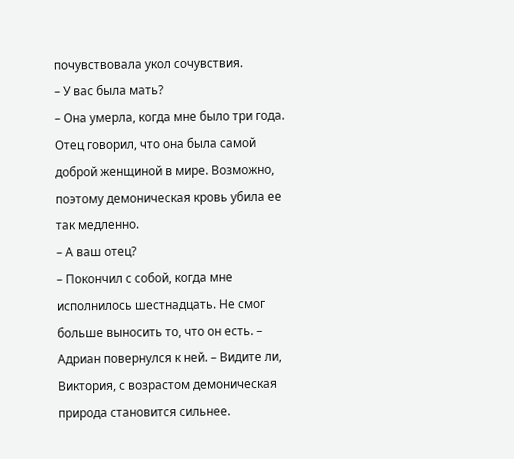почувствовала укол сочувствия.
– У вас была мать?
– Она умерла, когда мне было три года. Отец говорил, что она была самой доброй женщиной в мире. Возможно, поэтому демоническая кровь убила ее так медленно.
– А ваш отец?
– Покончил с собой, когда мне исполнилось шестнадцать. Не смог больше выносить то, что он есть. – Адриан повернулся к ней. – Видите ли, Виктория, с возрастом демоническая природа становится сильнее.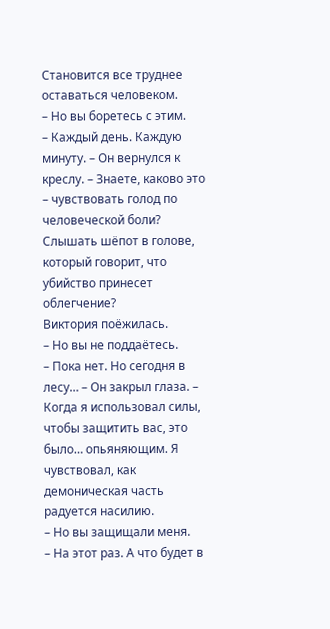Становится все труднее оставаться человеком.
– Но вы боретесь с этим.
– Каждый день. Каждую минуту. – Он вернулся к креслу. – Знаете, каково это – чувствовать голод по человеческой боли? Слышать шёпот в голове, который говорит, что убийство принесет облегчение?
Виктория поёжилась.
– Но вы не поддаётесь.
– Пока нет. Но сегодня в лесу… – Он закрыл глаза. – Когда я использовал силы, чтобы защитить вас, это было… опьяняющим. Я чувствовал, как демоническая часть радуется насилию.
– Но вы защищали меня.
– На этот раз. А что будет в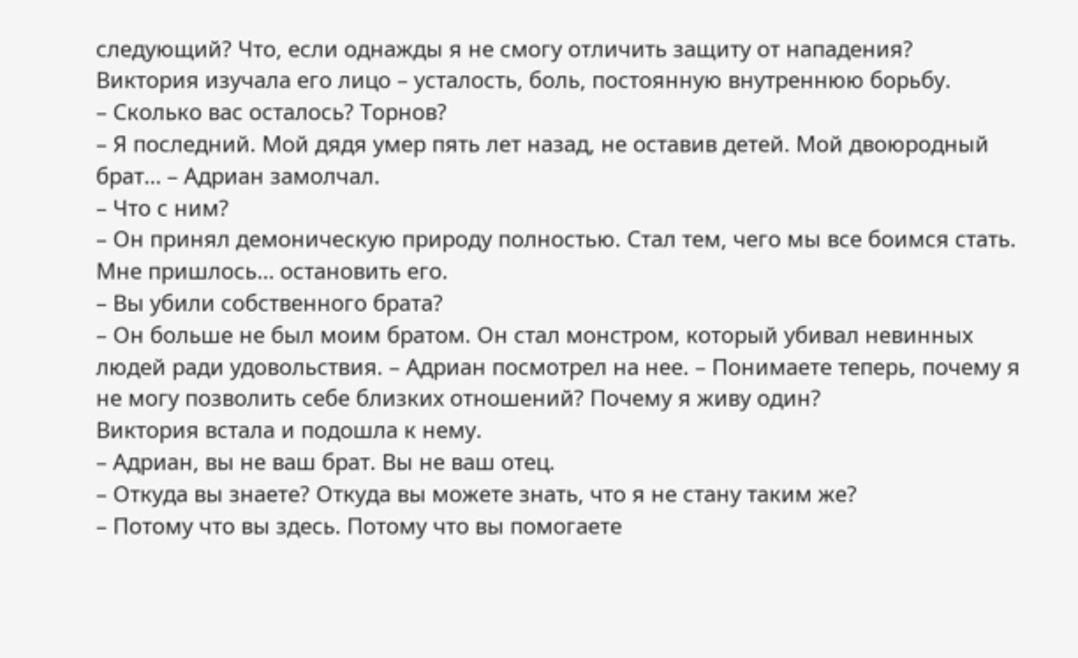следующий? Что, если однажды я не смогу отличить защиту от нападения?
Виктория изучала его лицо – усталость, боль, постоянную внутреннюю борьбу.
– Сколько вас осталось? Торнов?
– Я последний. Мой дядя умер пять лет назад, не оставив детей. Мой двоюродный брат… – Адриан замолчал.
– Что с ним?
– Он принял демоническую природу полностью. Стал тем, чего мы все боимся стать. Мне пришлось… остановить его.
– Вы убили собственного брата?
– Он больше не был моим братом. Он стал монстром, который убивал невинных людей ради удовольствия. – Адриан посмотрел на нее. – Понимаете теперь, почему я не могу позволить себе близких отношений? Почему я живу один?
Виктория встала и подошла к нему.
– Адриан, вы не ваш брат. Вы не ваш отец.
– Откуда вы знаете? Откуда вы можете знать, что я не стану таким же?
– Потому что вы здесь. Потому что вы помогаете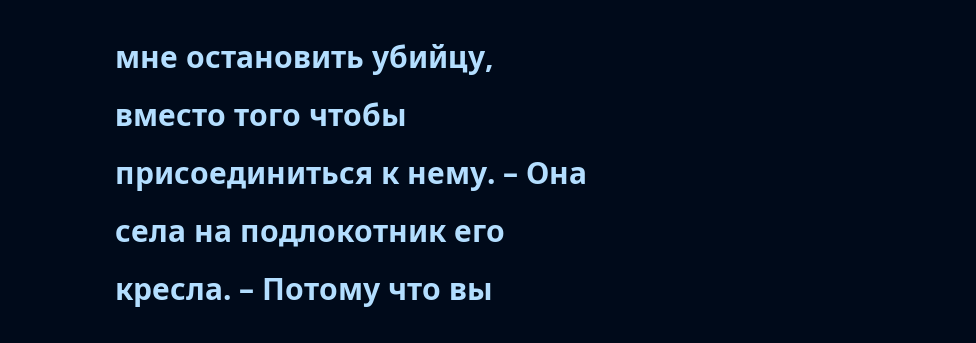мне остановить убийцу, вместо того чтобы присоединиться к нему. – Она села на подлокотник его кресла. – Потому что вы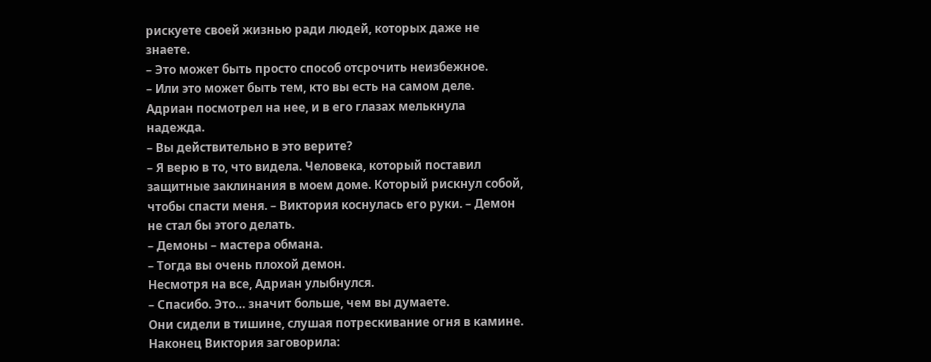рискуете своей жизнью ради людей, которых даже не знаете.
– Это может быть просто способ отсрочить неизбежное.
– Или это может быть тем, кто вы есть на самом деле.
Адриан посмотрел на нее, и в его глазах мелькнула надежда.
– Вы действительно в это верите?
– Я верю в то, что видела. Человека, который поставил защитные заклинания в моем доме. Который рискнул собой, чтобы спасти меня. – Виктория коснулась его руки. – Демон не стал бы этого делать.
– Демоны – мастера обмана.
– Тогда вы очень плохой демон.
Несмотря на все, Адриан улыбнулся.
– Спасибо. Это… значит больше, чем вы думаете.
Они сидели в тишине, слушая потрескивание огня в камине. Наконец Виктория заговорила: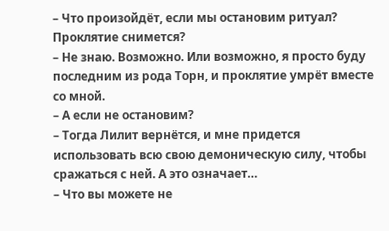– Что произойдёт, если мы остановим ритуал? Проклятие снимется?
– Не знаю. Возможно. Или возможно, я просто буду последним из рода Торн, и проклятие умрёт вместе со мной.
– А если не остановим?
– Тогда Лилит вернётся, и мне придется использовать всю свою демоническую силу, чтобы сражаться с ней. А это означает…
– Что вы можете не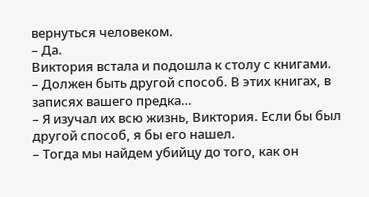вернуться человеком.
– Да.
Виктория встала и подошла к столу с книгами.
– Должен быть другой способ. В этих книгах, в записях вашего предка…
– Я изучал их всю жизнь, Виктория. Если бы был другой способ, я бы его нашел.
– Тогда мы найдем убийцу до того, как он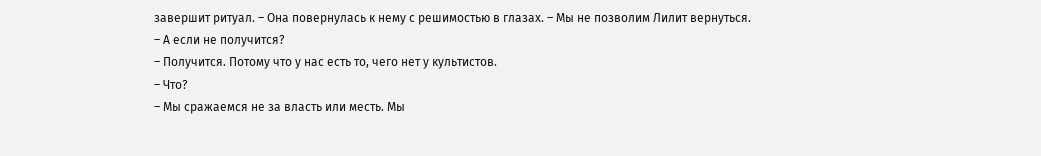завершит ритуал. – Она повернулась к нему с решимостью в глазах. – Мы не позволим Лилит вернуться.
– А если не получится?
– Получится. Потому что у нас есть то, чего нет у культистов.
– Что?
– Мы сражаемся не за власть или месть. Мы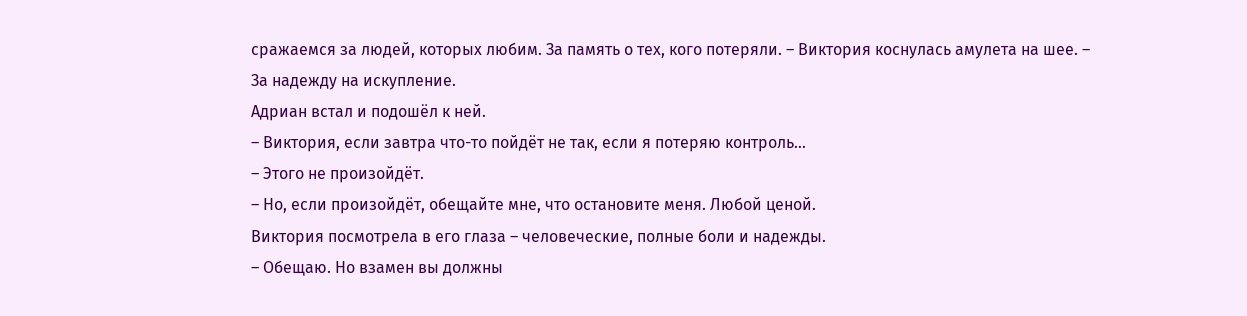сражаемся за людей, которых любим. За память о тех, кого потеряли. – Виктория коснулась амулета на шее. – За надежду на искупление.
Адриан встал и подошёл к ней.
– Виктория, если завтра что-то пойдёт не так, если я потеряю контроль…
– Этого не произойдёт.
– Но, если произойдёт, обещайте мне, что остановите меня. Любой ценой.
Виктория посмотрела в его глаза – человеческие, полные боли и надежды.
– Обещаю. Но взамен вы должны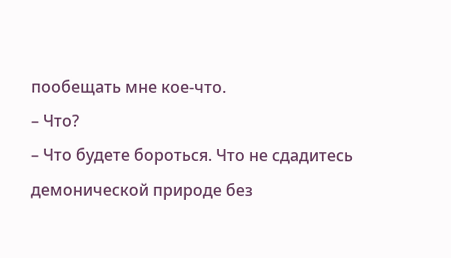пообещать мне кое-что.
– Что?
– Что будете бороться. Что не сдадитесь демонической природе без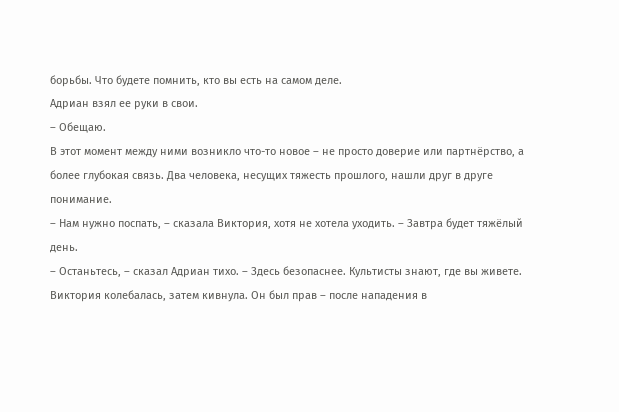борьбы. Что будете помнить, кто вы есть на самом деле.
Адриан взял ее руки в свои.
– Обещаю.
В этот момент между ними возникло что-то новое – не просто доверие или партнёрство, а более глубокая связь. Два человека, несущих тяжесть прошлого, нашли друг в друге понимание.
– Нам нужно поспать, – сказала Виктория, хотя не хотела уходить. – Завтра будет тяжёлый день.
– Останьтесь, – сказал Адриан тихо. – Здесь безопаснее. Культисты знают, где вы живете.
Виктория колебалась, затем кивнула. Он был прав – после нападения в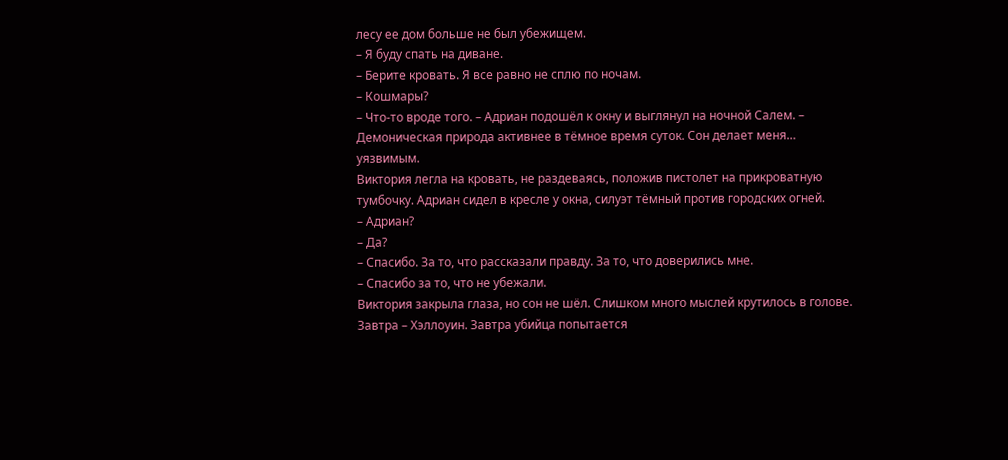лесу ее дом больше не был убежищем.
– Я буду спать на диване.
– Берите кровать. Я все равно не сплю по ночам.
– Кошмары?
– Что-то вроде того. – Адриан подошёл к окну и выглянул на ночной Салем. – Демоническая природа активнее в тёмное время суток. Сон делает меня… уязвимым.
Виктория легла на кровать, не раздеваясь, положив пистолет на прикроватную тумбочку. Адриан сидел в кресле у окна, силуэт тёмный против городских огней.
– Адриан?
– Да?
– Спасибо. За то, что рассказали правду. За то, что доверились мне.
– Спасибо за то, что не убежали.
Виктория закрыла глаза, но сон не шёл. Слишком много мыслей крутилось в голове. Завтра – Хэллоуин. Завтра убийца попытается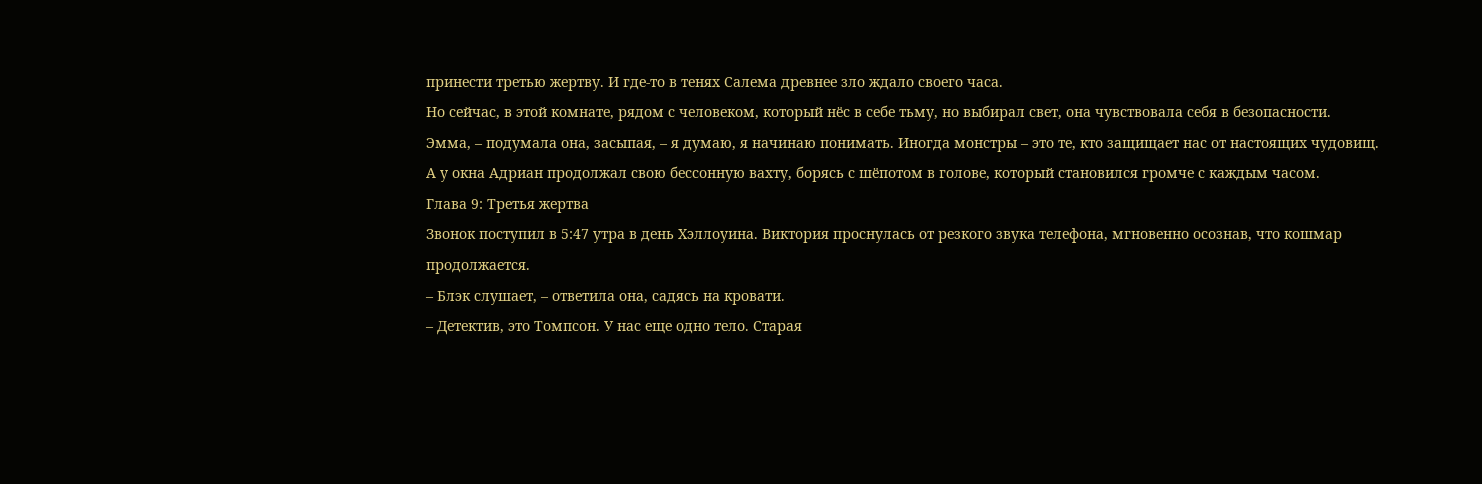принести третью жертву. И где-то в тенях Салема древнее зло ждало своего часа.
Но сейчас, в этой комнате, рядом с человеком, который нёс в себе тьму, но выбирал свет, она чувствовала себя в безопасности.
Эмма, – подумала она, засыпая, – я думаю, я начинаю понимать. Иногда монстры – это те, кто защищает нас от настоящих чудовищ.
А у окна Адриан продолжал свою бессонную вахту, борясь с шёпотом в голове, который становился громче с каждым часом.
Глава 9: Третья жертва
Звонок поступил в 5:47 утра в день Хэллоуина. Виктория проснулась от резкого звука телефона, мгновенно осознав, что кошмар продолжается.
– Блэк слушает, – ответила она, садясь на кровати.
– Детектив, это Томпсон. У нас еще одно тело. Старая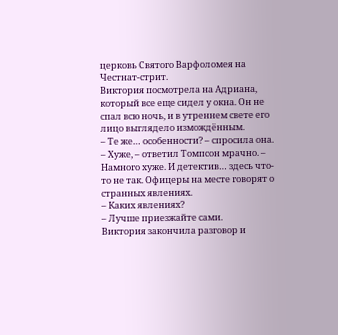церковь Святого Варфоломея на Честнат-стрит.
Виктория посмотрела на Адриана, который все еще сидел у окна. Он не спал всю ночь, и в утреннем свете его лицо выглядело измождённым.
– Те же… особенности? – спросила она.
– Хуже, – ответил Томпсон мрачно. – Намного хуже. И детектив… здесь что-то не так. Офицеры на месте говорят о странных явлениях.
– Каких явлениях?
– Лучше приезжайте сами.
Виктория закончила разговор и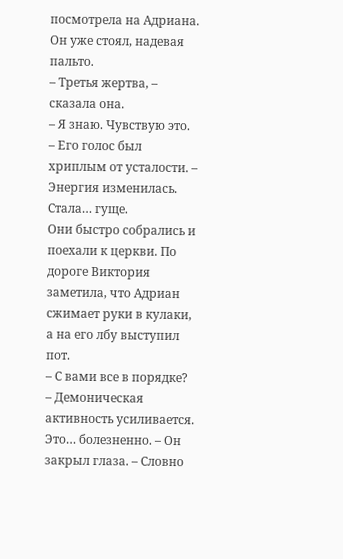посмотрела на Адриана. Он уже стоял, надевая пальто.
– Третья жертва, – сказала она.
– Я знаю. Чувствую это. – Его голос был хриплым от усталости. – Энергия изменилась. Стала… гуще.
Они быстро собрались и поехали к церкви. По дороге Виктория заметила, что Адриан сжимает руки в кулаки, а на его лбу выступил пот.
– С вами все в порядке?
– Демоническая активность усиливается. Это… болезненно. – Он закрыл глаза. – Словно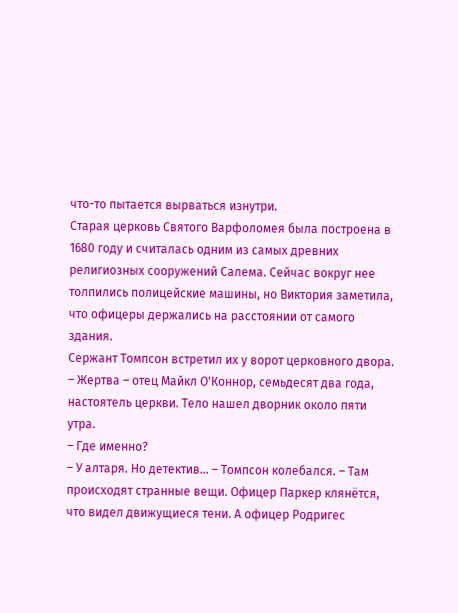что-то пытается вырваться изнутри.
Старая церковь Святого Варфоломея была построена в 1680 году и считалась одним из самых древних религиозных сооружений Салема. Сейчас вокруг нее толпились полицейские машины, но Виктория заметила, что офицеры держались на расстоянии от самого здания.
Сержант Томпсон встретил их у ворот церковного двора.
– Жертва – отец Майкл О'Коннор, семьдесят два года, настоятель церкви. Тело нашел дворник около пяти утра.
– Где именно?
– У алтаря. Но детектив… – Томпсон колебался. – Там происходят странные вещи. Офицер Паркер клянётся, что видел движущиеся тени. А офицер Родригес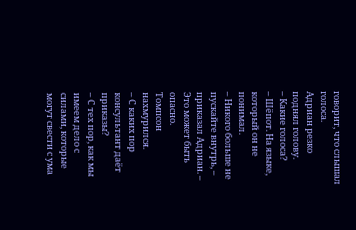говорит, что слышал голоса.
Адриан резко поднял голову.
– Какие голоса?
– Шёпот. На языке, который он не понимал.
– Никого больше не пускайте внутрь, – приказал Адриан. – Это может быть опасно.
Томпсон нахмурился.
– С каких пор консультант даёт приказы?
– С тех пор, как мы имеем дело с силами, которые могут свести с ума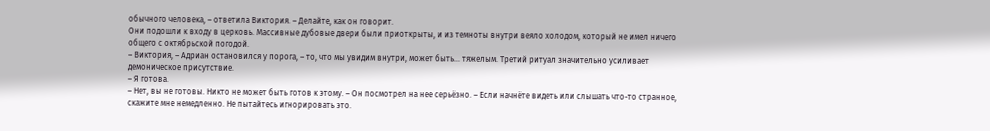обычного человека, – ответила Виктория. – Делайте, как он говорит.
Они подошли к входу в церковь. Массивные дубовые двери были приоткрыты, и из темноты внутри веяло холодом, который не имел ничего общего с октябрьской погодой.
– Виктория, – Адриан остановился у порога, – то, что мы увидим внутри, может быть… тяжелым. Третий ритуал значительно усиливает демоническое присутствие.
– Я готова.
– Нет, вы не готовы. Никто не может быть готов к этому. – Он посмотрел на нее серьёзно. – Если начнёте видеть или слышать что-то странное, скажите мне немедленно. Не пытайтесь игнорировать это.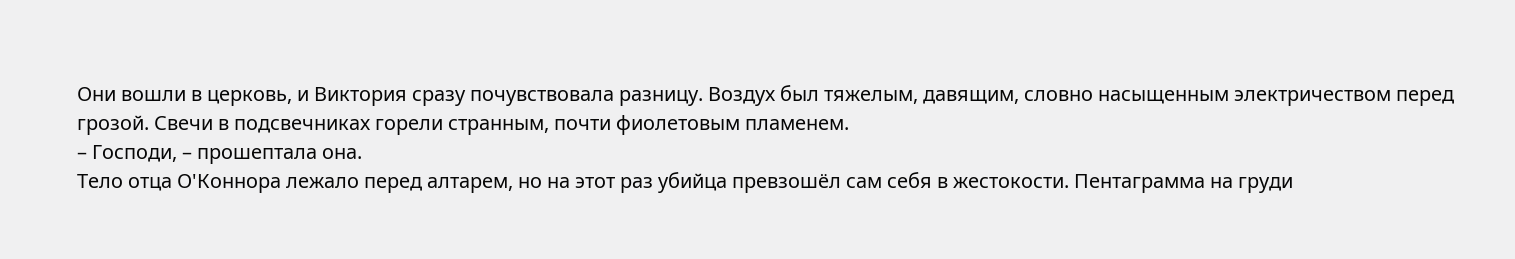Они вошли в церковь, и Виктория сразу почувствовала разницу. Воздух был тяжелым, давящим, словно насыщенным электричеством перед грозой. Свечи в подсвечниках горели странным, почти фиолетовым пламенем.
– Господи, – прошептала она.
Тело отца О'Коннора лежало перед алтарем, но на этот раз убийца превзошёл сам себя в жестокости. Пентаграмма на груди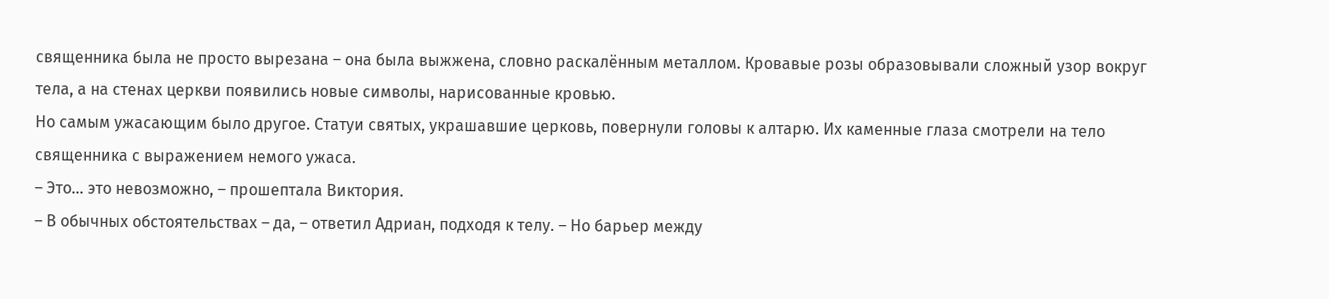священника была не просто вырезана – она была выжжена, словно раскалённым металлом. Кровавые розы образовывали сложный узор вокруг тела, а на стенах церкви появились новые символы, нарисованные кровью.
Но самым ужасающим было другое. Статуи святых, украшавшие церковь, повернули головы к алтарю. Их каменные глаза смотрели на тело священника с выражением немого ужаса.
– Это… это невозможно, – прошептала Виктория.
– В обычных обстоятельствах – да, – ответил Адриан, подходя к телу. – Но барьер между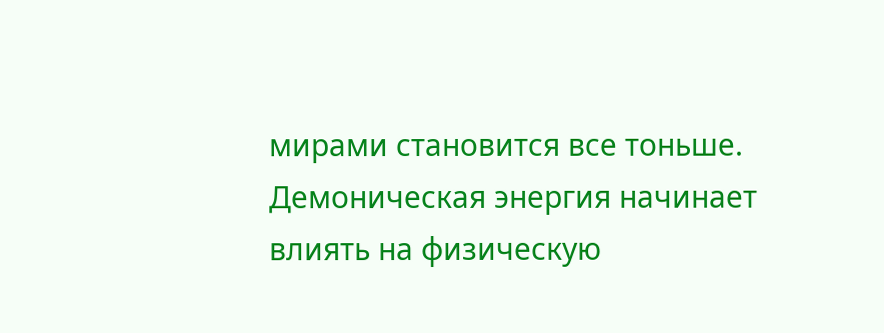мирами становится все тоньше. Демоническая энергия начинает влиять на физическую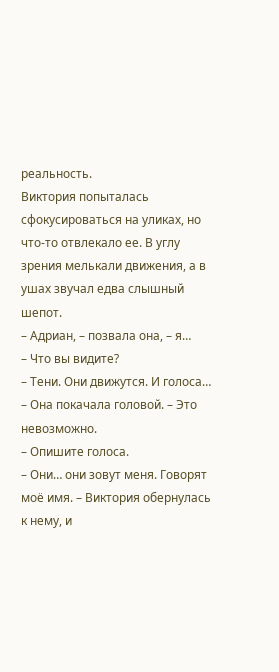реальность.
Виктория попыталась сфокусироваться на уликах, но что-то отвлекало ее. В углу зрения мелькали движения, а в ушах звучал едва слышный шепот.
– Адриан, – позвала она, – я…
– Что вы видите?
– Тени. Они движутся. И голоса… – Она покачала головой. – Это невозможно.
– Опишите голоса.
– Они… они зовут меня. Говорят моё имя. – Виктория обернулась к нему, и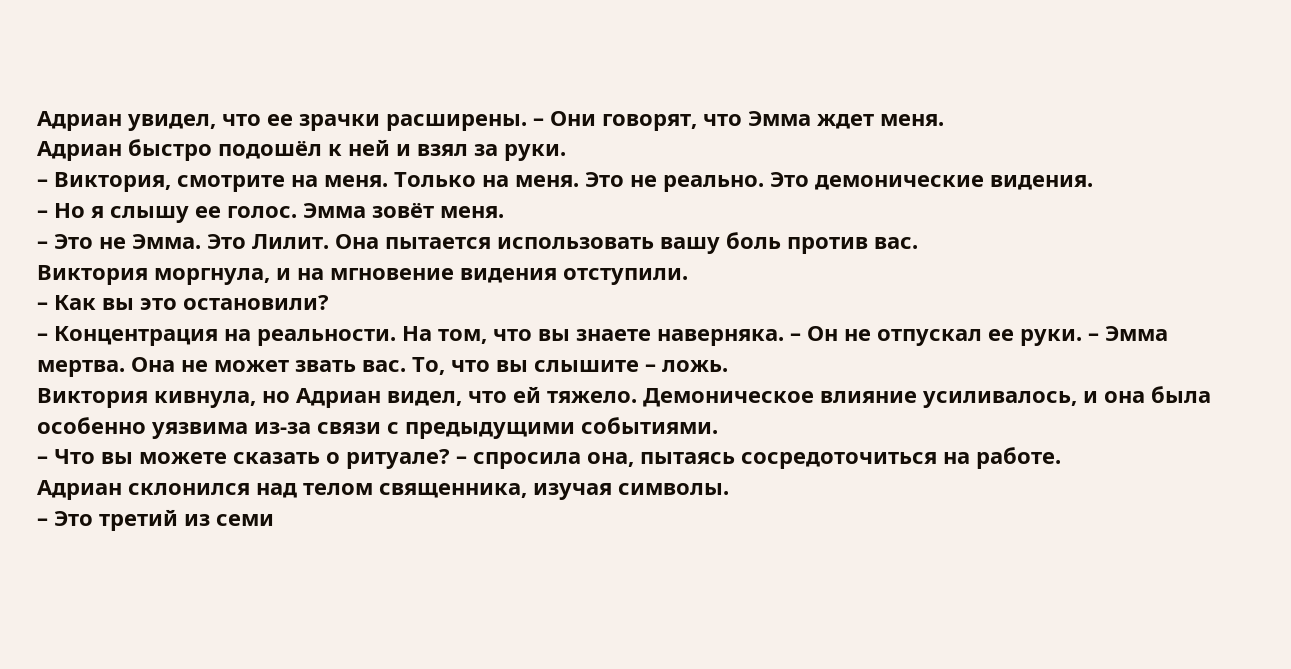Адриан увидел, что ее зрачки расширены. – Они говорят, что Эмма ждет меня.
Адриан быстро подошёл к ней и взял за руки.
– Виктория, смотрите на меня. Только на меня. Это не реально. Это демонические видения.
– Но я слышу ее голос. Эмма зовёт меня.
– Это не Эмма. Это Лилит. Она пытается использовать вашу боль против вас.
Виктория моргнула, и на мгновение видения отступили.
– Как вы это остановили?
– Концентрация на реальности. На том, что вы знаете наверняка. – Он не отпускал ее руки. – Эмма мертва. Она не может звать вас. То, что вы слышите – ложь.
Виктория кивнула, но Адриан видел, что ей тяжело. Демоническое влияние усиливалось, и она была особенно уязвима из-за связи с предыдущими событиями.
– Что вы можете сказать о ритуале? – спросила она, пытаясь сосредоточиться на работе.
Адриан склонился над телом священника, изучая символы.
– Это третий из семи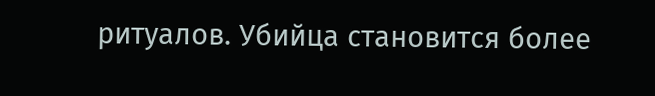ритуалов. Убийца становится более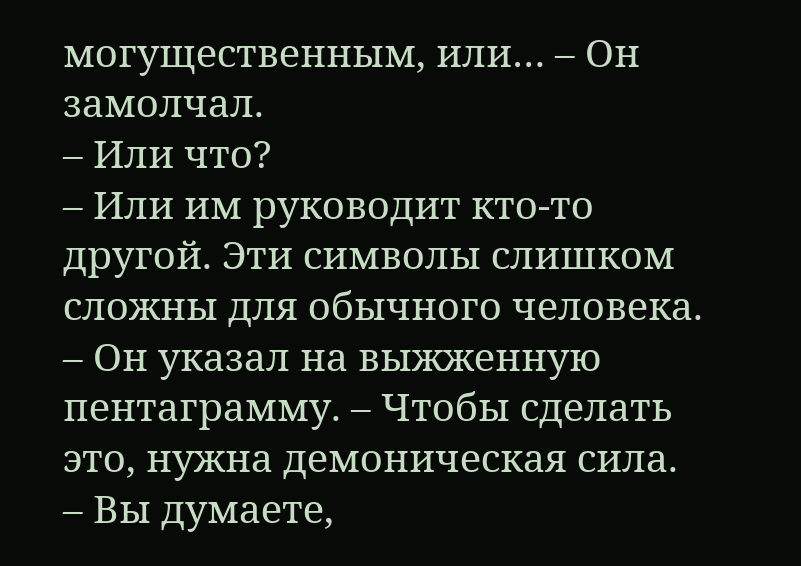могущественным, или… – Он замолчал.
– Или что?
– Или им руководит кто-то другой. Эти символы слишком сложны для обычного человека. – Он указал на выжженную пентаграмму. – Чтобы сделать это, нужна демоническая сила.
– Вы думаете,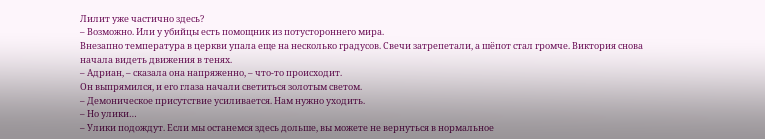Лилит уже частично здесь?
– Возможно. Или у убийцы есть помощник из потустороннего мира.
Внезапно температура в церкви упала еще на несколько градусов. Свечи затрепетали, а шёпот стал громче. Виктория снова начала видеть движения в тенях.
– Адриан, – сказала она напряженно, – что-то происходит.
Он выпрямился, и его глаза начали светиться золотым светом.
– Демоническое присутствие усиливается. Нам нужно уходить.
– Но улики…
– Улики подождут. Если мы останемся здесь дольше, вы можете не вернуться в нормальное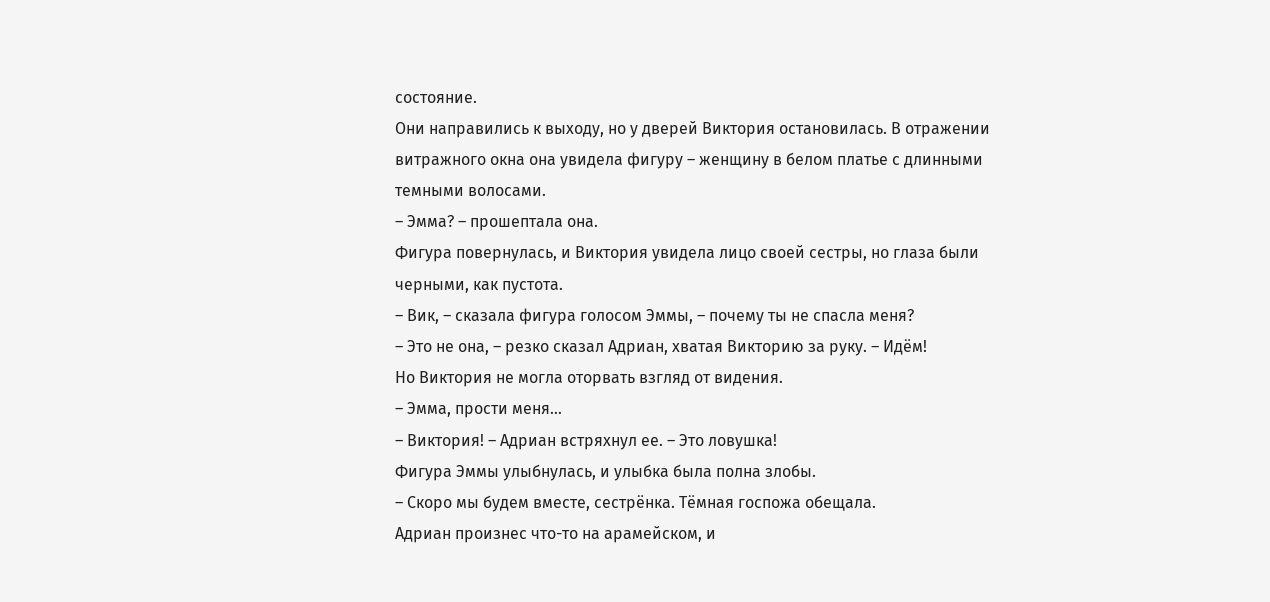состояние.
Они направились к выходу, но у дверей Виктория остановилась. В отражении витражного окна она увидела фигуру – женщину в белом платье с длинными темными волосами.
– Эмма? – прошептала она.
Фигура повернулась, и Виктория увидела лицо своей сестры, но глаза были черными, как пустота.
– Вик, – сказала фигура голосом Эммы, – почему ты не спасла меня?
– Это не она, – резко сказал Адриан, хватая Викторию за руку. – Идём!
Но Виктория не могла оторвать взгляд от видения.
– Эмма, прости меня…
– Виктория! – Адриан встряхнул ее. – Это ловушка!
Фигура Эммы улыбнулась, и улыбка была полна злобы.
– Скоро мы будем вместе, сестрёнка. Тёмная госпожа обещала.
Адриан произнес что-то на арамейском, и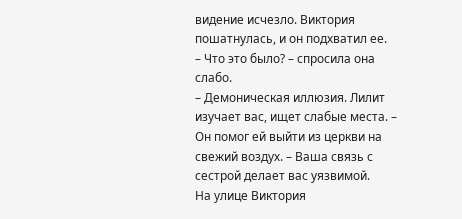видение исчезло. Виктория пошатнулась, и он подхватил ее.
– Что это было? – спросила она слабо.
– Демоническая иллюзия. Лилит изучает вас, ищет слабые места. – Он помог ей выйти из церкви на свежий воздух. – Ваша связь с сестрой делает вас уязвимой.
На улице Виктория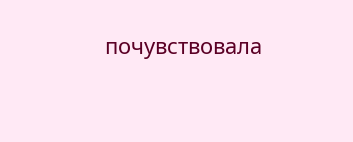почувствовала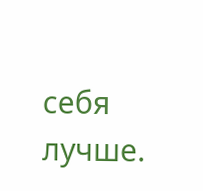себя лучше.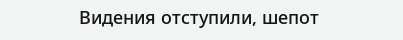Видения отступили, шепот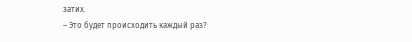затих.
– Это будет происходить каждый раз?